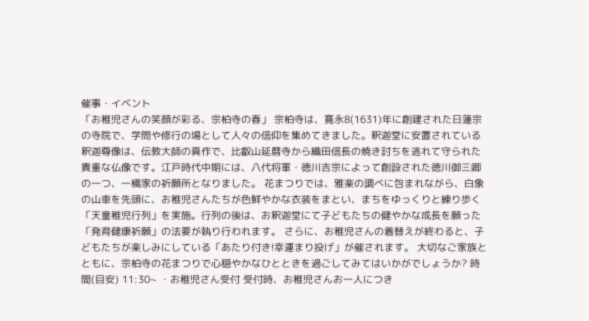催事・イベント
「お稚児さんの笑顔が彩る、宗柏寺の春」 宗柏寺は、寛永8(1631)年に創建された日蓮宗の寺院で、学問や修行の場として人々の信仰を集めてきました。釈迦堂に安置されている釈迦尊像は、伝教大師の真作で、比叡山延暦寺から織田信長の焼き討ちを逃れて守られた貴重な仏像です。江戸時代中期には、八代将軍・徳川吉宗によって創設された徳川御三卿の一つ、一橋家の祈願所となりました。 花まつりでは、雅楽の調べに包まれながら、白象の山車を先頭に、お稚児さんたちが色鮮やかな衣装をまとい、まちをゆっくりと練り歩く「天童稚児行列」を実施。行列の後は、お釈迦堂にて子どもたちの健やかな成長を願った「発育健康祈願」の法要が執り行われます。 さらに、お稚児さんの着替えが終わると、子どもたちが楽しみにしている「あたり付き!幸運まり投げ」が催されます。 大切なご家族とともに、宗柏寺の花まつりで心穏やかなひとときを過ごしてみてはいかがでしょうか? 時間(目安) 11:30~ ・お稚児さん受付 受付時、お稚児さんお一人につき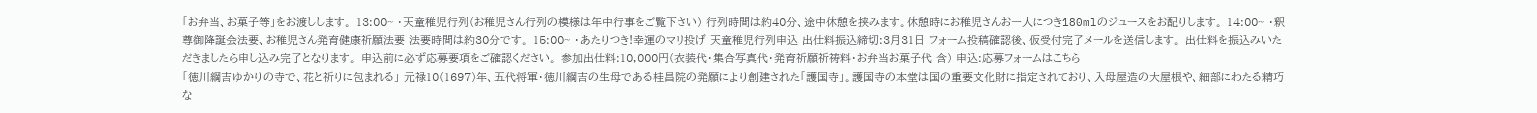「お弁当、お菓子等」をお渡しします。 13:00~ ・天童稚児行列(お稚児さん行列の模様は年中行事をご覧下さい) 行列時間は約40分、途中休憩を挟みます。休憩時にお稚児さんお一人につき180mlのジュースをお配りします。 14:00~ ・釈尊御降誕会法要、お稚児さん発育健康祈願法要 法要時間は約30分です。 15:00~ ・あたりつき!幸運のマリ投げ 天童稚児行列申込 出仕料振込締切:3月31日 フォーム投稿確認後、仮受付完了メールを送信します。 出仕料を振込みいただきましたら申し込み完了となります。 申込前に必ず応募要項をご確認ください。 参加出仕料:10,000円(衣装代・集合写真代・発育祈願祈祷料・お弁当お菓子代 含) 申込:応募フォームはこちら
「徳川綱吉ゆかりの寺で、花と祈りに包まれる」 元禄10(1697)年、五代将軍・徳川綱吉の生母である桂昌院の発願により創建された「護国寺」。護国寺の本堂は国の重要文化財に指定されており、入母屋造の大屋根や、細部にわたる精巧な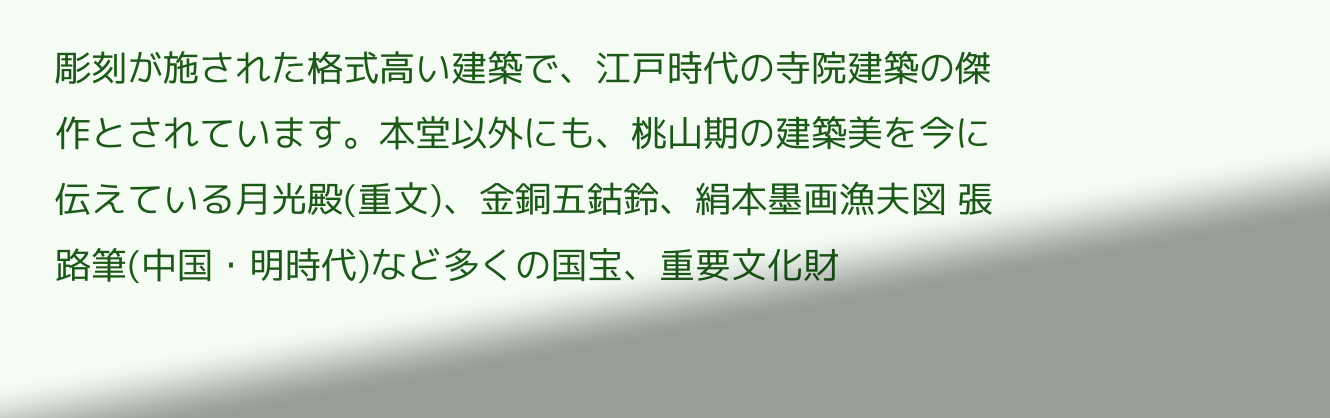彫刻が施された格式高い建築で、江戸時代の寺院建築の傑作とされています。本堂以外にも、桃山期の建築美を今に伝えている月光殿(重文)、金銅五鈷鈴、絹本墨画漁夫図 張路筆(中国・明時代)など多くの国宝、重要文化財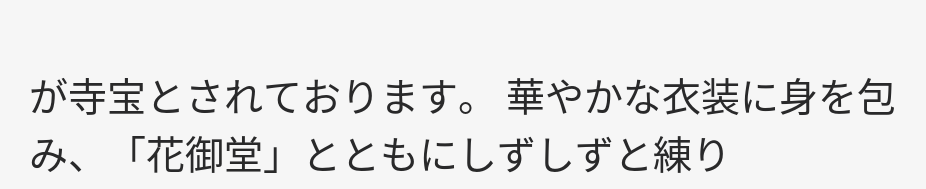が寺宝とされております。 華やかな衣装に身を包み、「花御堂」とともにしずしずと練り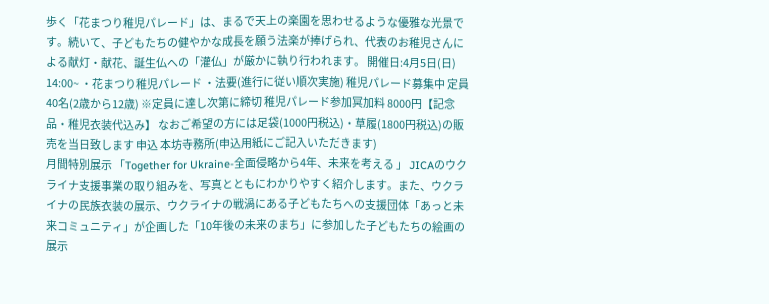歩く「花まつり稚児パレード」は、まるで天上の楽園を思わせるような優雅な光景です。続いて、子どもたちの健やかな成長を願う法楽が捧げられ、代表のお稚児さんによる献灯・献花、誕生仏への「灌仏」が厳かに執り行われます。 開催日:4月5日(日) 14:00~ ・花まつり稚児パレード ・法要(進行に従い順次実施) 稚児パレード募集中 定員40名(2歳から12歳) ※定員に達し次第に締切 稚児パレード参加冥加料 8000円【記念品・稚児衣装代込み】 なおご希望の方には足袋(1000円税込)・草履(1800円税込)の販売を当日致します 申込 本坊寺務所(申込用紙にご記入いただきます)
月間特別展示 「Together for Ukraine-全面侵略から4年、未来を考える 」 JICAのウクライナ支援事業の取り組みを、写真とともにわかりやすく紹介します。また、ウクライナの民族衣装の展示、ウクライナの戦渦にある子どもたちへの支援団体「あっと未来コミュニティ」が企画した「10年後の未来のまち」に参加した子どもたちの絵画の展示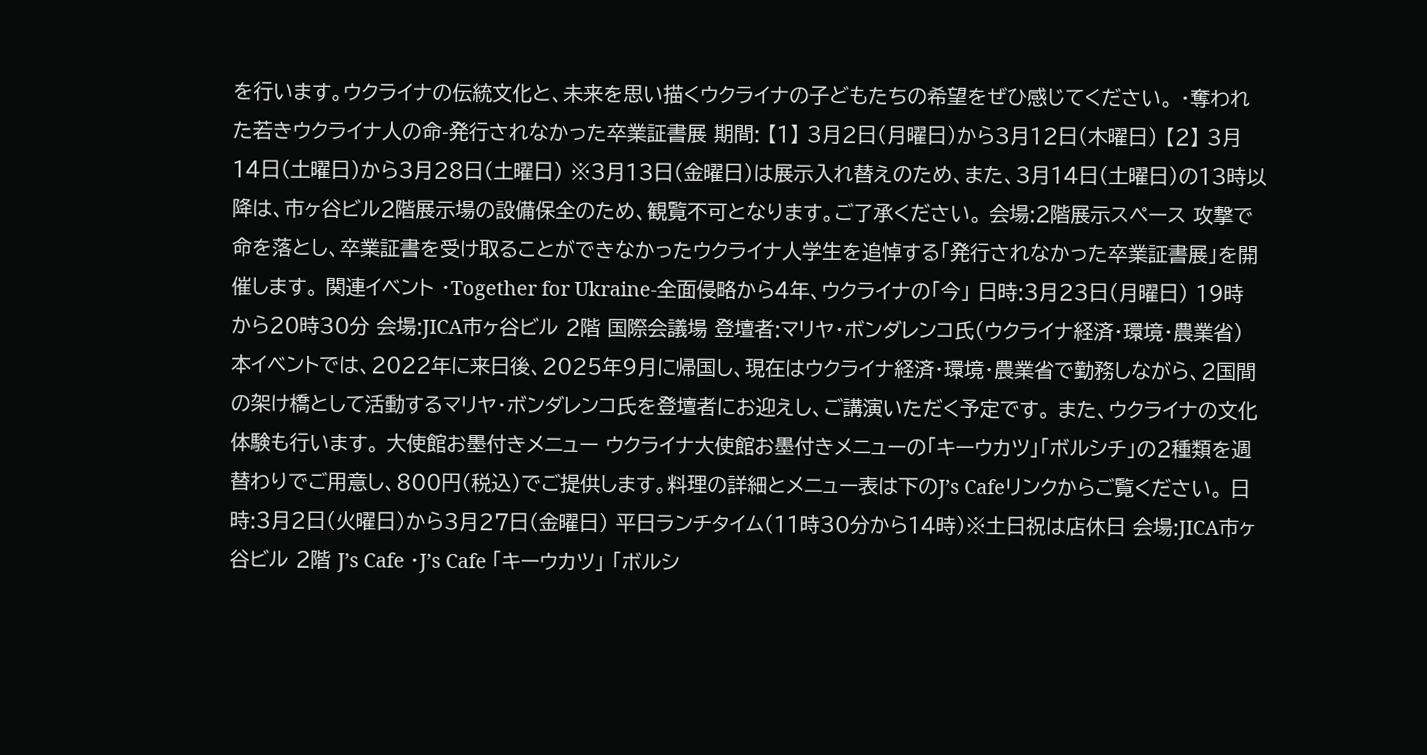を行います。ウクライナの伝統文化と、未来を思い描くウクライナの子どもたちの希望をぜひ感じてください。 ・奪われた若きウクライナ人の命-発行されなかった卒業証書展 期間: 【1】 3月2日(月曜日)から3月12日(木曜日) 【2】 3月14日(土曜日)から3月28日(土曜日) ※3月13日(金曜日)は展示入れ替えのため、また、3月14日(土曜日)の13時以降は、市ヶ谷ビル2階展示場の設備保全のため、観覧不可となります。ご了承ください。 会場:2階展示スペース 攻撃で命を落とし、卒業証書を受け取ることができなかったウクライナ人学生を追悼する「発行されなかった卒業証書展」を開催します。 関連イベント ・Together for Ukraine-全面侵略から4年、ウクライナの「今」 日時:3月23日(月曜日) 19時から20時30分 会場:JICA市ヶ谷ビル 2階 国際会議場 登壇者:マリヤ・ボンダレンコ氏(ウクライナ経済・環境・農業省) 本イベントでは、2022年に来日後、2025年9月に帰国し、現在はウクライナ経済・環境・農業省で勤務しながら、2国間の架け橋として活動するマリヤ・ボンダレンコ氏を登壇者にお迎えし、ご講演いただく予定です。 また、ウクライナの文化体験も行います。 大使館お墨付きメニュー ウクライナ大使館お墨付きメニューの「キーウカツ」「ボルシチ」の2種類を週替わりでご用意し、800円(税込)でご提供します。料理の詳細とメニュー表は下のJ’s Cafeリンクからご覧ください。 日時:3月2日(火曜日)から3月27日(金曜日) 平日ランチタイム(11時30分から14時)※土日祝は店休日 会場:JICA市ヶ谷ビル 2階 J’s Cafe ・J’s Cafe 「キーウカツ」 「ボルシ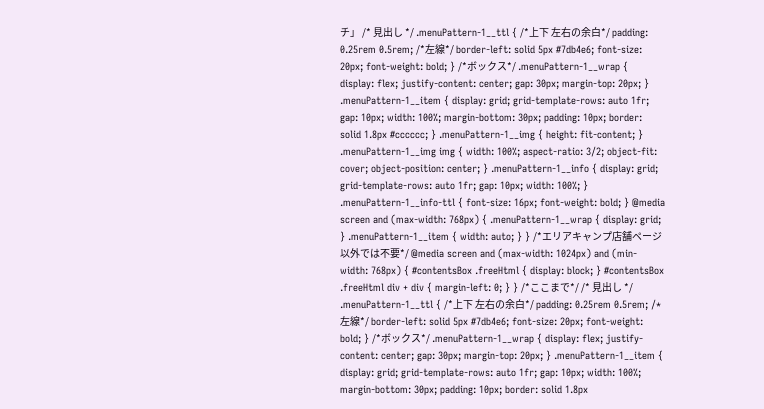チ」 /* 見出し */ .menuPattern-1__ttl { /*上下 左右の余白*/ padding: 0.25rem 0.5rem; /*左線*/ border-left: solid 5px #7db4e6; font-size: 20px; font-weight: bold; } /*ボックス*/ .menuPattern-1__wrap { display: flex; justify-content: center; gap: 30px; margin-top: 20px; } .menuPattern-1__item { display: grid; grid-template-rows: auto 1fr; gap: 10px; width: 100%; margin-bottom: 30px; padding: 10px; border: solid 1.8px #cccccc; } .menuPattern-1__img { height: fit-content; } .menuPattern-1__img img { width: 100%; aspect-ratio: 3/2; object-fit: cover; object-position: center; } .menuPattern-1__info { display: grid; grid-template-rows: auto 1fr; gap: 10px; width: 100%; } .menuPattern-1__info-ttl { font-size: 16px; font-weight: bold; } @media screen and (max-width: 768px) { .menuPattern-1__wrap { display: grid; } .menuPattern-1__item { width: auto; } } /*エリアキャンプ店舗ページ以外では不要*/ @media screen and (max-width: 1024px) and (min-width: 768px) { #contentsBox .freeHtml { display: block; } #contentsBox .freeHtml div + div { margin-left: 0; } } /*ここまで*/ /* 見出し */ .menuPattern-1__ttl { /*上下 左右の余白*/ padding: 0.25rem 0.5rem; /*左線*/ border-left: solid 5px #7db4e6; font-size: 20px; font-weight: bold; } /*ボックス*/ .menuPattern-1__wrap { display: flex; justify-content: center; gap: 30px; margin-top: 20px; } .menuPattern-1__item { display: grid; grid-template-rows: auto 1fr; gap: 10px; width: 100%; margin-bottom: 30px; padding: 10px; border: solid 1.8px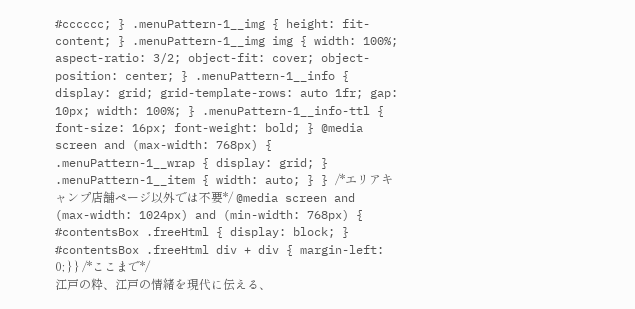#cccccc; } .menuPattern-1__img { height: fit-content; } .menuPattern-1__img img { width: 100%; aspect-ratio: 3/2; object-fit: cover; object-position: center; } .menuPattern-1__info { display: grid; grid-template-rows: auto 1fr; gap: 10px; width: 100%; } .menuPattern-1__info-ttl { font-size: 16px; font-weight: bold; } @media screen and (max-width: 768px) { .menuPattern-1__wrap { display: grid; } .menuPattern-1__item { width: auto; } } /*エリアキャンプ店舗ページ以外では不要*/ @media screen and (max-width: 1024px) and (min-width: 768px) { #contentsBox .freeHtml { display: block; } #contentsBox .freeHtml div + div { margin-left: 0; } } /*ここまで*/
江戸の粋、江戸の情緒を現代に伝える、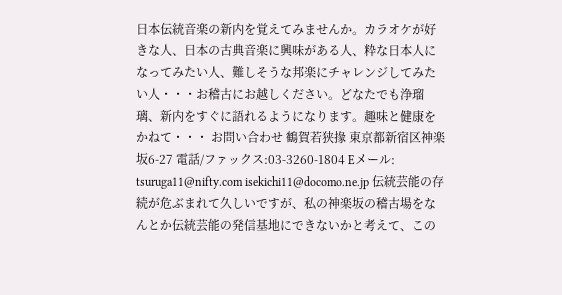日本伝統音楽の新内を覚えてみませんか。カラオケが好きな人、日本の古典音楽に興味がある人、粋な日本人になってみたい人、難しそうな邦楽にチャレンジしてみたい人・・・お稽古にお越しください。どなたでも浄瑠璃、新内をすぐに語れるようになります。趣味と健康をかねて・・・ お問い合わせ 鶴賀若狭掾 東京都新宿区神楽坂6-27 電話/ファックス:03-3260-1804 Eメール: tsuruga11@nifty.com isekichi11@docomo.ne.jp 伝統芸能の存続が危ぶまれて久しいですが、私の神楽坂の稽古場をなんとか伝統芸能の発信基地にできないかと考えて、この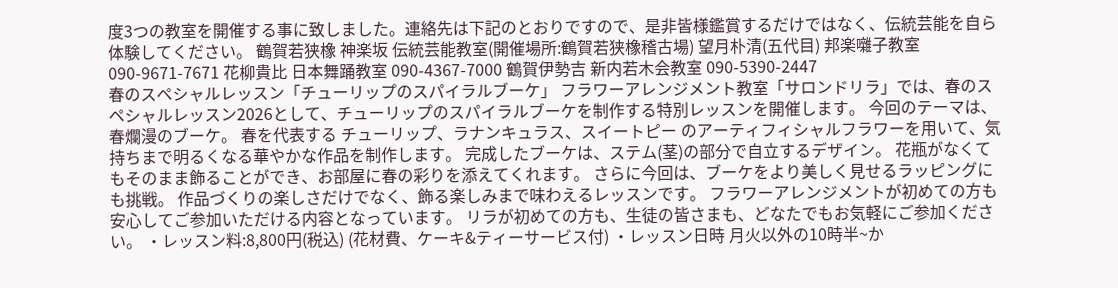度3つの教室を開催する事に致しました。連絡先は下記のとおりですので、是非皆様鑑賞するだけではなく、伝統芸能を自ら体験してください。 鶴賀若狭橡 神楽坂 伝統芸能教室(開催場所:鶴賀若狭橡稽古場) 望月朴清(五代目) 邦楽囃子教室 090-9671-7671 花柳貴比 日本舞踊教室 090-4367-7000 鶴賀伊勢吉 新内若木会教室 090-5390-2447
春のスペシャルレッスン「チューリップのスパイラルブーケ」 フラワーアレンジメント教室「サロンドリラ」では、春のスペシャルレッスン2026として、チューリップのスパイラルブーケを制作する特別レッスンを開催します。 今回のテーマは、春爛漫のブーケ。 春を代表する チューリップ、ラナンキュラス、スイートピー のアーティフィシャルフラワーを用いて、気持ちまで明るくなる華やかな作品を制作します。 完成したブーケは、ステム(茎)の部分で自立するデザイン。 花瓶がなくてもそのまま飾ることができ、お部屋に春の彩りを添えてくれます。 さらに今回は、ブーケをより美しく見せるラッピングにも挑戦。 作品づくりの楽しさだけでなく、飾る楽しみまで味わえるレッスンです。 フラワーアレンジメントが初めての方も安心してご参加いただける内容となっています。 リラが初めての方も、生徒の皆さまも、どなたでもお気軽にご参加ください。 ・レッスン料:8,800円(税込) (花材費、ケーキ&ティーサービス付) ・レッスン日時 月火以外の10時半~か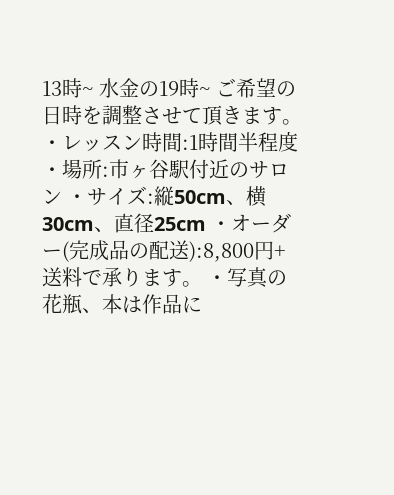13時~ 水金の19時~ ご希望の日時を調整させて頂きます。 ・レッスン時間:1時間半程度 ・場所:市ヶ谷駅付近のサロン ・サイズ:縦50cm、横30cm、直径25cm ・オーダー(完成品の配送):8,800円+送料で承ります。 ・写真の花瓶、本は作品に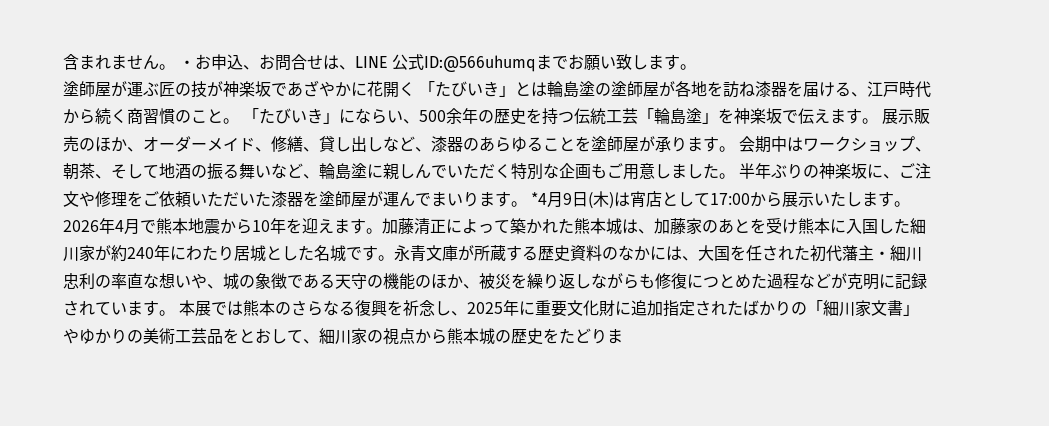含まれません。 ・お申込、お問合せは、LINE 公式ID:@566uhumqまでお願い致します。
塗師屋が運ぶ匠の技が神楽坂であざやかに花開く 「たびいき」とは輪島塗の塗師屋が各地を訪ね漆器を届ける、江戸時代から続く商習慣のこと。 「たびいき」にならい、500余年の歴史を持つ伝統工芸「輪島塗」を神楽坂で伝えます。 展示販売のほか、オーダーメイド、修繕、貸し出しなど、漆器のあらゆることを塗師屋が承ります。 会期中はワークショップ、朝茶、そして地酒の振る舞いなど、輪島塗に親しんでいただく特別な企画もご用意しました。 半年ぶりの神楽坂に、ご注文や修理をご依頼いただいた漆器を塗師屋が運んでまいります。 *4月9日(木)は宵店として17:00から展示いたします。
2026年4月で熊本地震から10年を迎えます。加藤清正によって築かれた熊本城は、加藤家のあとを受け熊本に入国した細川家が約240年にわたり居城とした名城です。永青文庫が所蔵する歴史資料のなかには、大国を任された初代藩主・細川忠利の率直な想いや、城の象徴である天守の機能のほか、被災を繰り返しながらも修復につとめた過程などが克明に記録されています。 本展では熊本のさらなる復興を祈念し、2025年に重要文化財に追加指定されたばかりの「細川家文書」やゆかりの美術工芸品をとおして、細川家の視点から熊本城の歴史をたどりま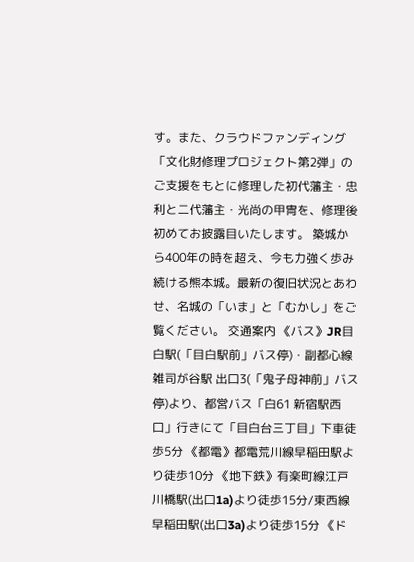す。また、クラウドファンディング「文化財修理プロジェクト第2弾」のご支援をもとに修理した初代藩主・忠利と二代藩主・光尚の甲冑を、修理後初めてお披露目いたします。 築城から400年の時を超え、今も力強く歩み続ける熊本城。最新の復旧状況とあわせ、名城の「いま」と「むかし」をご覧ください。 交通案内 《バス》JR目白駅(「目白駅前」バス停)・副都心線雑司が谷駅 出口3(「鬼子母神前」バス停)より、都営バス「白61 新宿駅西口」行きにて「目白台三丁目」下車徒歩5分 《都電》都電荒川線早稲田駅より徒歩10分 《地下鉄》有楽町線江戸川橋駅(出口1a)より徒歩15分/東西線早稲田駅(出口3a)より徒歩15分 《ド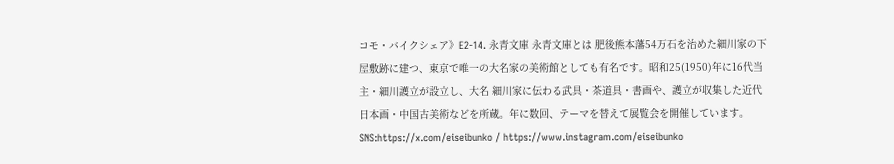コモ・バイクシェア》E2-14. 永青文庫 永青文庫とは 肥後熊本藩54万石を治めた細川家の下屋敷跡に建つ、東京で唯一の大名家の美術館としても有名です。昭和25(1950)年に16代当主・細川護立が設立し、大名 細川家に伝わる武具・茶道具・書画や、護立が収集した近代日本画・中国古美術などを所蔵。年に数回、テーマを替えて展覧会を開催しています。 SNS:https://x.com/eiseibunko / https://www.instagram.com/eiseibunko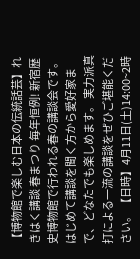【博物館で楽しむ日本の伝統話芸】れきはく講談 春まつり 毎年恒例! 新宿歴史博物館で行われる春の講談会です。 はじめて講談を聞く方から愛好家まで、どなたでも楽しめます。 実力派真打による一流の講談をぜひご堪能ください。 【日時】4月11日(土)14:00~2時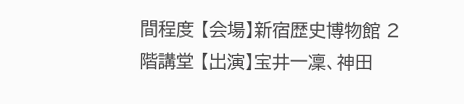間程度 【会場】新宿歴史博物館 2階講堂 【出演】宝井一凜、神田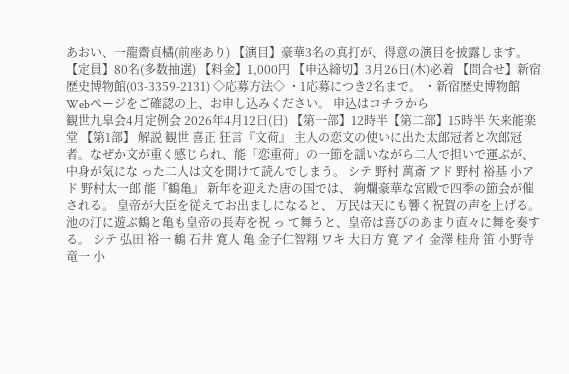あおい、一龍齋貞橘(前座あり) 【演目】豪華3名の真打が、得意の演目を披露します。 【定員】80名(多数抽選) 【料金】1,000円 【申込締切】3月26日(木)必着 【問合せ】新宿歴史博物館(03-3359-2131) ◇応募方法◇ ・1応募につき2名まで。 ・新宿歴史博物館 Webページをご確認の上、お申し込みください。 申込はコチラから
観世九皐会4月定例会 2026年4月12日(日) 【第一部】12時半【第二部】15時半 矢来能楽堂 【第1部】 解説 観世 喜正 狂言『文荷』 主人の恋文の使いに出た太郎冠者と次郎冠者。なぜか文が重く感じられ、能「恋重荷」の一節を謡いながら二人で担いで運ぶが、 中身が気にな った二人は文を開けて読んでしまう。 シテ 野村 萬斎 アド 野村 裕基 小アド 野村太一郎 能『鶴亀』 新年を迎えた唐の国では、 絢爛豪華な宮殿で四季の節会が催される。 皇帝が大臣を従えてお出ましになると、 万民は天にも響く祝賀の声を上げる。 池の汀に遊ぶ鶴と亀も皇帝の長寿を祝 っ て舞うと、皇帝は喜びのあまり直々に舞を奏する。 シテ 弘田 裕一 鶴 石井 寛人 亀 金子仁智翔 ワキ 大日方 寛 アイ 金澤 桂舟 笛 小野寺竜一 小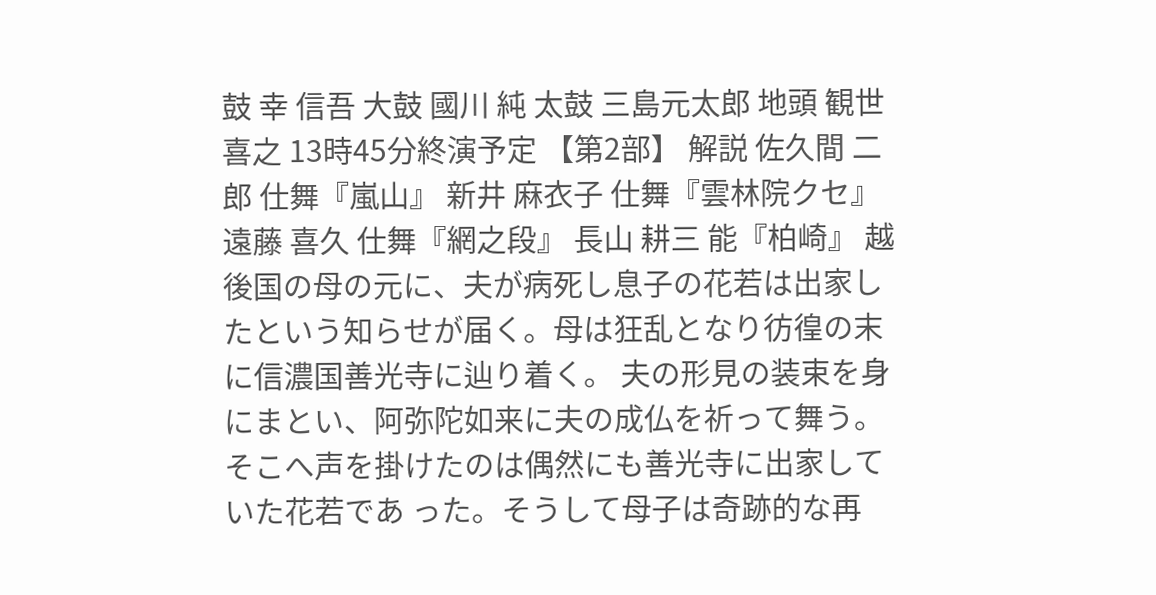鼓 幸 信吾 大鼓 國川 純 太鼓 三島元太郎 地頭 観世 喜之 13時45分終演予定 【第2部】 解説 佐久間 二郎 仕舞『嵐山』 新井 麻衣子 仕舞『雲林院クセ』 遠藤 喜久 仕舞『網之段』 長山 耕三 能『柏崎』 越後国の母の元に、夫が病死し息子の花若は出家したという知らせが届く。母は狂乱となり彷徨の末に信濃国善光寺に辿り着く。 夫の形見の装束を身にまとい、阿弥陀如来に夫の成仏を祈って舞う。そこへ声を掛けたのは偶然にも善光寺に出家していた花若であ った。そうして母子は奇跡的な再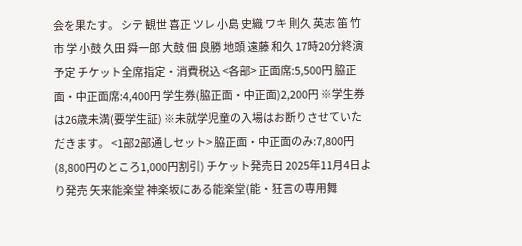会を果たす。 シテ 観世 喜正 ツレ 小島 史織 ワキ 則久 英志 笛 竹市 学 小鼓 久田 舜一郎 大鼓 佃 良勝 地頭 遠藤 和久 17時20分終演予定 チケット全席指定・消費税込 <各部> 正面席:5,500円 脇正面・中正面席:4,400円 学生券(脇正面・中正面)2,200円 ※学生券は26歳未満(要学生証) ※未就学児童の入場はお断りさせていただきます。 <1部2部通しセット> 脇正面・中正面のみ:7,800円 (8,800円のところ1,000円割引) チケット発売日 2025年11月4日より発売 矢来能楽堂 神楽坂にある能楽堂(能・狂言の専用舞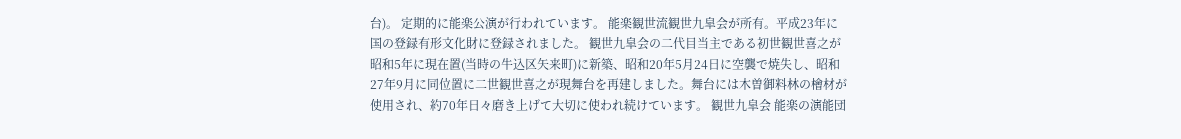台)。 定期的に能楽公演が行われています。 能楽観世流観世九皐会が所有。平成23年に国の登録有形文化財に登録されました。 観世九皐会の二代目当主である初世観世喜之が昭和5年に現在置(当時の牛込区矢来町)に新築、昭和20年5月24日に空襲で焼失し、昭和27年9月に同位置に二世観世喜之が現舞台を再建しました。舞台には木曽御料林の檜材が使用され、約70年日々磨き上げて大切に使われ続けています。 観世九皐会 能楽の演能団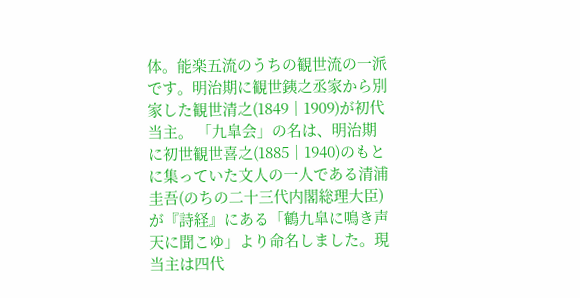体。能楽五流のうちの観世流の一派です。明治期に観世銕之丞家から別家した観世清之(1849│1909)が初代当主。 「九皐会」の名は、明治期に初世観世喜之(1885│1940)のもとに集っていた文人の一人である清浦圭吾(のちの二十三代内閣総理大臣)が『詩経』にある「鶴九皐に鳴き声天に聞こゆ」より命名しました。現当主は四代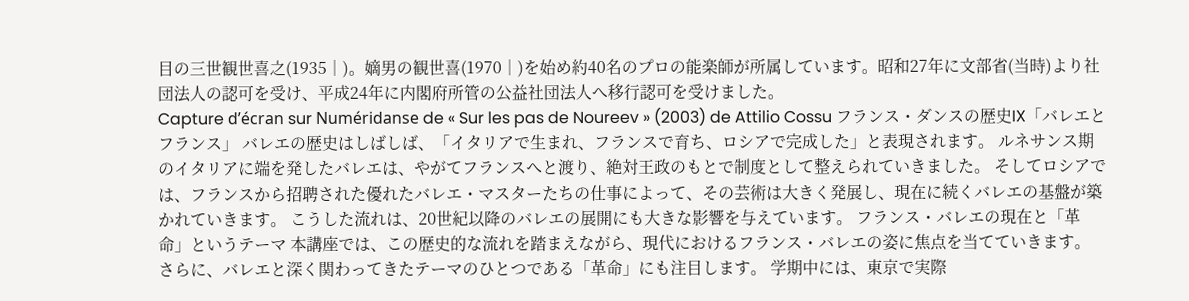目の三世観世喜之(1935│)。嫡男の観世喜(1970│)を始め約40名のプロの能楽師が所属しています。昭和27年に文部省(当時)より社団法人の認可を受け、平成24年に内閣府所管の公益社団法人へ移行認可を受けました。
Capture d’écran sur Numéridanse de « Sur les pas de Noureev » (2003) de Attilio Cossu フランス・ダンスの歴史IX「バレエとフランス」 バレエの歴史はしばしば、「イタリアで生まれ、フランスで育ち、ロシアで完成した」と表現されます。 ルネサンス期のイタリアに端を発したバレエは、やがてフランスへと渡り、絶対王政のもとで制度として整えられていきました。 そしてロシアでは、フランスから招聘された優れたバレエ・マスターたちの仕事によって、その芸術は大きく発展し、現在に続くバレエの基盤が築かれていきます。 こうした流れは、20世紀以降のバレエの展開にも大きな影響を与えています。 フランス・バレエの現在と「革命」というテーマ 本講座では、この歴史的な流れを踏まえながら、現代におけるフランス・バレエの姿に焦点を当てていきます。 さらに、バレエと深く関わってきたテーマのひとつである「革命」にも注目します。 学期中には、東京で実際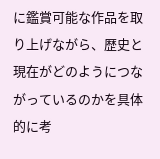に鑑賞可能な作品を取り上げながら、歴史と現在がどのようにつながっているのかを具体的に考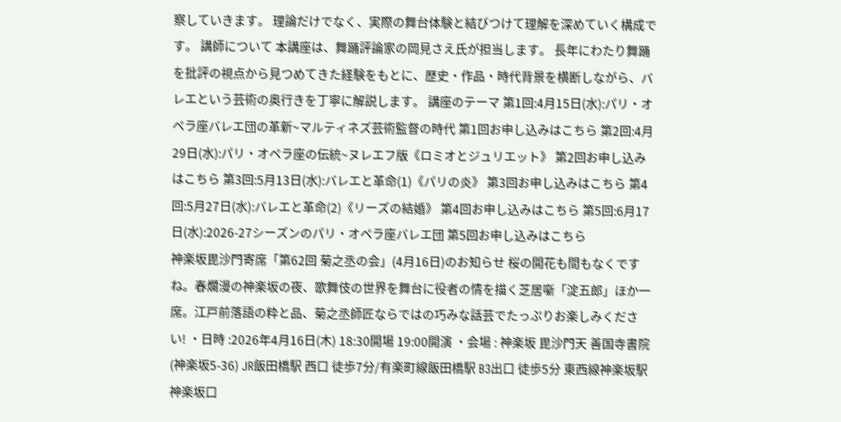察していきます。 理論だけでなく、実際の舞台体験と結びつけて理解を深めていく構成です。 講師について 本講座は、舞踊評論家の岡見さえ氏が担当します。 長年にわたり舞踊を批評の視点から見つめてきた経験をもとに、歴史・作品・時代背景を横断しながら、バレエという芸術の奥行きを丁寧に解説します。 講座のテーマ 第1回:4月15日(水):パリ・オペラ座バレエ団の革新~マルティネズ芸術監督の時代 第1回お申し込みはこちら 第2回:4月29日(水):パリ・オペラ座の伝統~ヌレエフ版《ロミオとジュリエット》 第2回お申し込みはこちら 第3回:5月13日(水):バレエと革命(1)《パリの炎》 第3回お申し込みはこちら 第4回:5月27日(水):バレエと革命(2)《リーズの結婚》 第4回お申し込みはこちら 第5回:6月17日(水):2026-27シーズンのパリ・オペラ座バレエ団 第5回お申し込みはこちら
神楽坂毘沙門寄席「第62回 菊之丞の会」(4月16日)のお知らせ 桜の開花も間もなくですね。春爛漫の神楽坂の夜、歌舞伎の世界を舞台に役者の情を描く芝居噺「淀五郎」ほか一席。江戸前落語の粋と品、菊之丞師匠ならではの巧みな話芸でたっぷりお楽しみください! ・日時 :2026年4月16日(木) 18:30開場 19:00開演 ・会場 : 神楽坂 毘沙門天 善国寺書院(神楽坂5-36) JR飯田橋駅 西口 徒歩7分/有楽町線飯田橋駅 B3出口 徒歩5分 東西線神楽坂駅 神楽坂口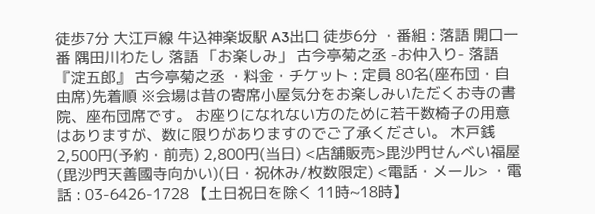徒歩7分 大江戸線 牛込神楽坂駅 A3出口 徒歩6分 ・番組 : 落語 開口一番 隅田川わたし 落語 「お楽しみ」 古今亭菊之丞 -お仲入り- 落語 『淀五郎』 古今亭菊之丞 ・料金・チケット : 定員 80名(座布団・自由席)先着順 ※会場は昔の寄席小屋気分をお楽しみいただくお寺の書院、座布団席です。 お座りになれない方のために若干数椅子の用意はありますが、数に限りがありますのでご了承ください。 木戸銭 2,500円(予約・前売) 2,800円(当日) <店舗販売>毘沙門せんべい福屋(毘沙門天善國寺向かい)(日・祝休み/枚数限定) <電話・メール> ・電話 : 03-6426-1728 【土日祝日を除く 11時~18時】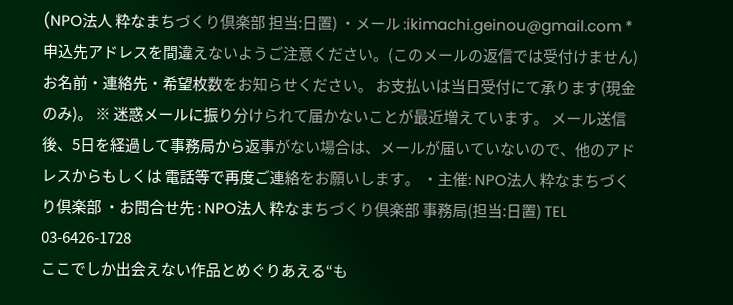(NPO法人 粋なまちづくり倶楽部 担当:日置) ・メール :ikimachi.geinou@gmail.com *申込先アドレスを間違えないようご注意ください。(このメールの返信では受付けません) お名前・連絡先・希望枚数をお知らせください。 お支払いは当日受付にて承ります(現金のみ)。 ※ 迷惑メールに振り分けられて届かないことが最近増えています。 メール送信後、5日を経過して事務局から返事がない場合は、メールが届いていないので、他のアドレスからもしくは 電話等で再度ご連絡をお願いします。 ・主催: NPO法人 粋なまちづくり倶楽部 ・お問合せ先 : NPO法人 粋なまちづくり倶楽部 事務局(担当:日置) TEL 03-6426-1728
ここでしか出会えない作品とめぐりあえる“も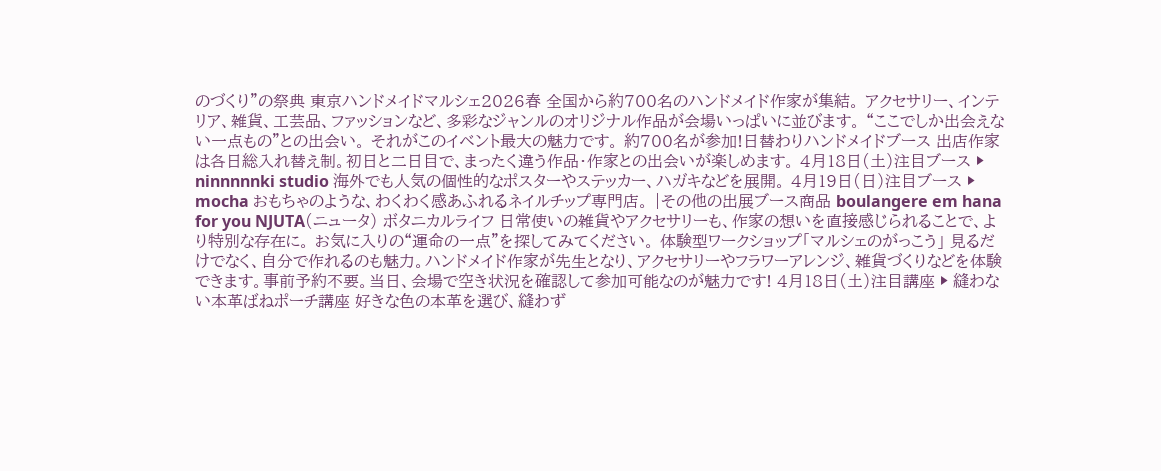のづくり”の祭典 東京ハンドメイドマルシェ2026春 全国から約700名のハンドメイド作家が集結。 アクセサリー、インテリア、雑貨、工芸品、ファッションなど、多彩なジャンルのオリジナル作品が会場いっぱいに並びます。 “ここでしか出会えない一点もの”との出会い。 それがこのイベント最大の魅力です。 約700名が参加!日替わりハンドメイドブース 出店作家は各日総入れ替え制。初日と二日目で、まったく違う作品・作家との出会いが楽しめます。 4月18日(土)注目ブース ▶ ninnnnnki studio 海外でも人気の個性的なポスターやステッカー、ハガキなどを展開。 4月19日(日)注目ブース ▶ mocha おもちゃのような、わくわく感あふれるネイルチップ専門店。 |その他の出展ブース商品 boulangere em hana for you NJUTA(ニュータ) ボタニカルライフ 日常使いの雑貨やアクセサリーも、作家の想いを直接感じられることで、より特別な存在に。 お気に入りの“運命の一点”を探してみてください。 体験型ワークショップ「マルシェのがっこう」 見るだけでなく、自分で作れるのも魅力。ハンドメイド作家が先生となり、アクセサリーやフラワーアレンジ、雑貨づくりなどを体験できます。事前予約不要。当日、会場で空き状況を確認して参加可能なのが魅力です! 4月18日(土)注目講座 ▶ 縫わない本革ばねポーチ講座 好きな色の本革を選び、縫わず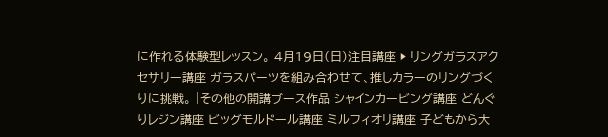に作れる体験型レッスン。 4月19日(日)注目講座 ▶ リングガラスアクセサリー講座 ガラスパーツを組み合わせて、推しカラーのリングづくりに挑戦。 |その他の開講ブース作品 シャインカービング講座 どんぐりレジン講座 ビッグモルドール講座 ミルフィオリ講座 子どもから大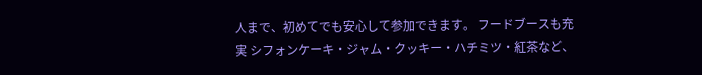人まで、初めてでも安心して参加できます。 フードブースも充実 シフォンケーキ・ジャム・クッキー・ハチミツ・紅茶など、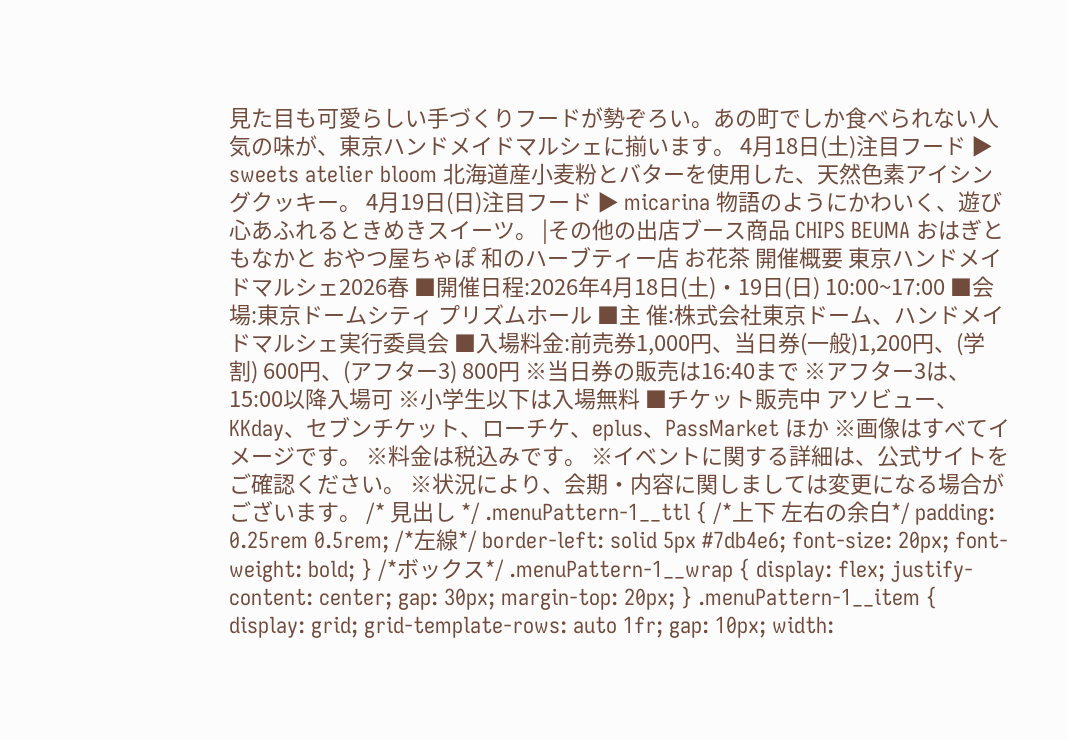見た目も可愛らしい手づくりフードが勢ぞろい。あの町でしか食べられない人気の味が、東京ハンドメイドマルシェに揃います。 4月18日(土)注目フード ▶ sweets atelier bloom 北海道産小麦粉とバターを使用した、天然色素アイシングクッキー。 4月19日(日)注目フード ▶ micarina 物語のようにかわいく、遊び心あふれるときめきスイーツ。 |その他の出店ブース商品 CHIPS BEUMA おはぎともなかと おやつ屋ちゃぽ 和のハーブティー店 お花茶 開催概要 東京ハンドメイドマルシェ2026春 ■開催日程:2026年4月18日(土)・19日(日) 10:00~17:00 ■会 場:東京ドームシティ プリズムホール ■主 催:株式会社東京ドーム、ハンドメイドマルシェ実行委員会 ■入場料金:前売券1,000円、当日券(一般)1,200円、(学割) 600円、(アフター3) 800円 ※当日券の販売は16:40まで ※アフター3は、15:00以降入場可 ※小学生以下は入場無料 ■チケット販売中 アソビュー、KKday、セブンチケット、ローチケ、eplus、PassMarket ほか ※画像はすべてイメージです。 ※料金は税込みです。 ※イベントに関する詳細は、公式サイトをご確認ください。 ※状況により、会期・内容に関しましては変更になる場合がございます。 /* 見出し */ .menuPattern-1__ttl { /*上下 左右の余白*/ padding: 0.25rem 0.5rem; /*左線*/ border-left: solid 5px #7db4e6; font-size: 20px; font-weight: bold; } /*ボックス*/ .menuPattern-1__wrap { display: flex; justify-content: center; gap: 30px; margin-top: 20px; } .menuPattern-1__item { display: grid; grid-template-rows: auto 1fr; gap: 10px; width: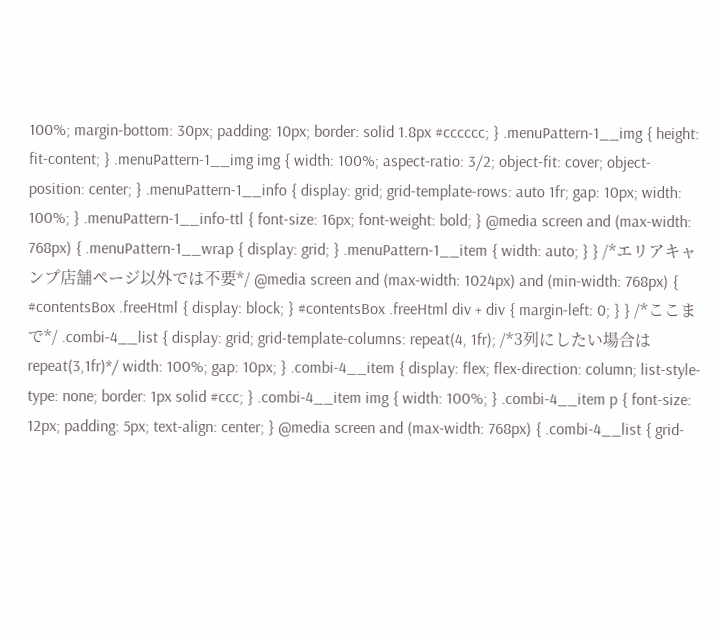100%; margin-bottom: 30px; padding: 10px; border: solid 1.8px #cccccc; } .menuPattern-1__img { height: fit-content; } .menuPattern-1__img img { width: 100%; aspect-ratio: 3/2; object-fit: cover; object-position: center; } .menuPattern-1__info { display: grid; grid-template-rows: auto 1fr; gap: 10px; width: 100%; } .menuPattern-1__info-ttl { font-size: 16px; font-weight: bold; } @media screen and (max-width: 768px) { .menuPattern-1__wrap { display: grid; } .menuPattern-1__item { width: auto; } } /*エリアキャンプ店舗ページ以外では不要*/ @media screen and (max-width: 1024px) and (min-width: 768px) { #contentsBox .freeHtml { display: block; } #contentsBox .freeHtml div + div { margin-left: 0; } } /*ここまで*/ .combi-4__list { display: grid; grid-template-columns: repeat(4, 1fr); /*3列にしたい場合はrepeat(3,1fr)*/ width: 100%; gap: 10px; } .combi-4__item { display: flex; flex-direction: column; list-style-type: none; border: 1px solid #ccc; } .combi-4__item img { width: 100%; } .combi-4__item p { font-size: 12px; padding: 5px; text-align: center; } @media screen and (max-width: 768px) { .combi-4__list { grid-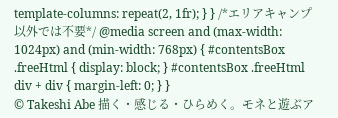template-columns: repeat(2, 1fr); } } /*エリアキャンプ以外では不要*/ @media screen and (max-width: 1024px) and (min-width: 768px) { #contentsBox .freeHtml { display: block; } #contentsBox .freeHtml div + div { margin-left: 0; } }
© Takeshi Abe 描く・感じる・ひらめく。モネと遊ぶア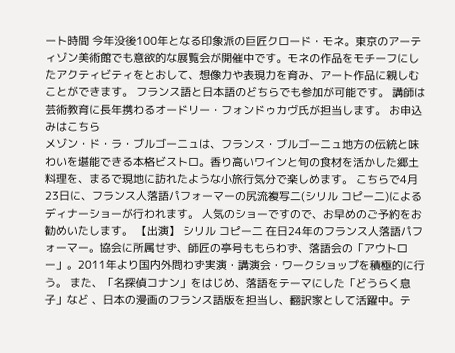ート時間 今年没後100年となる印象派の巨匠クロード・モネ。東京のアーティゾン美術館でも意欲的な展覧会が開催中です。モネの作品をモチーフにしたアクティビティをとおして、想像力や表現力を育み、アート作品に親しむことができます。 フランス語と日本語のどちらでも参加が可能です。 講師は芸術教育に長年携わるオードリー・フォンドゥカヴ氏が担当します。 お申込みはこちら
メゾン・ド・ラ・ブルゴーニュは、フランス・ブルゴーニュ地方の伝統と味わいを堪能できる本格ビストロ。香り高いワインと旬の食材を活かした郷土料理を、まるで現地に訪れたような小旅行気分で楽しめます。 こちらで4月23日に、フランス人落語パフォーマーの尻流複写二(シリル コピー二)によるディナーショーが行われます。 人気のショーですので、お早めのご予約をお勧めいたします。 【出演】 シリル コピー二 在日24年のフランス人落語パフォーマー。協会に所属せず、師匠の亭号ももらわず、落語会の「アウトロー」。2011年より国内外問わず実演・講演会・ワークショップを積極的に行う。 また、「名探偵コナン」をはじめ、落語をテーマにした「どうらく息子」など 、日本の漫画のフランス語版を担当し、翻訳家として活躍中。テ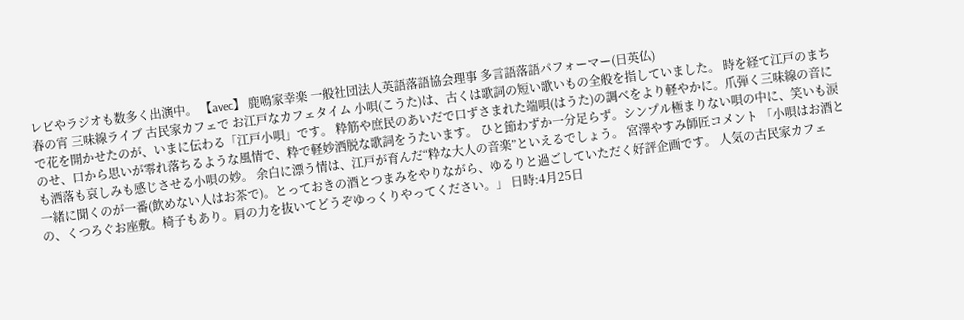レビやラジオも数多く出演中。 【avec】 鹿鳴家幸楽 一般社団法人英語落語協会理事 多言語落語パフォーマー(日英仏)
春の宵 三味線ライブ 古民家カフェで お江戸なカフェタイム 小唄(こうた)は、古くは歌詞の短い歌いもの全般を指していました。 時を経て江戸のまちで花を開かせたのが、いまに伝わる「江戸小唄」です。 粋筋や庶民のあいだで口ずさまれた端唄(はうた)の調べをより軽やかに。爪弾く三味線の音にのせ、口から思いが零れ落ちるような風情で、粋で軽妙洒脱な歌詞をうたいます。 ひと節わずか一分足らず。シンプル極まりない唄の中に、笑いも涙も洒落も哀しみも感じさせる小唄の妙。 余白に漂う情は、江戸が育んだ“粋な大人の音楽”といえるでしょう。 宮澤やすみ師匠コメント 「小唄はお酒と一緒に聞くのが一番(飲めない人はお茶で)。とっておきの酒とつまみをやりながら、ゆるりと過ごしていただく好評企画です。 人気の古民家カフェの、くつろぐお座敷。椅子もあり。肩の力を抜いてどうぞゆっくりやってください。」 日時:4月25日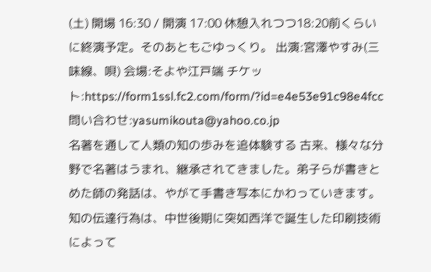(土) 開場 16:30 / 開演 17:00 休憩入れつつ18:20前くらいに終演予定。そのあともごゆっくり。 出演:宮澤やすみ(三味線、唄) 会場:そよや江戸端 チケット:https://form1ssl.fc2.com/form/?id=e4e53e91c98e4fcc 問い合わせ:yasumikouta@yahoo.co.jp
名著を通して人類の知の歩みを追体験する 古来、様々な分野で名著はうまれ、継承されてきました。弟子らが書きとめた師の発話は、やがて手書き写本にかわっていきます。知の伝達行為は、中世後期に突如西洋で誕生した印刷技術によって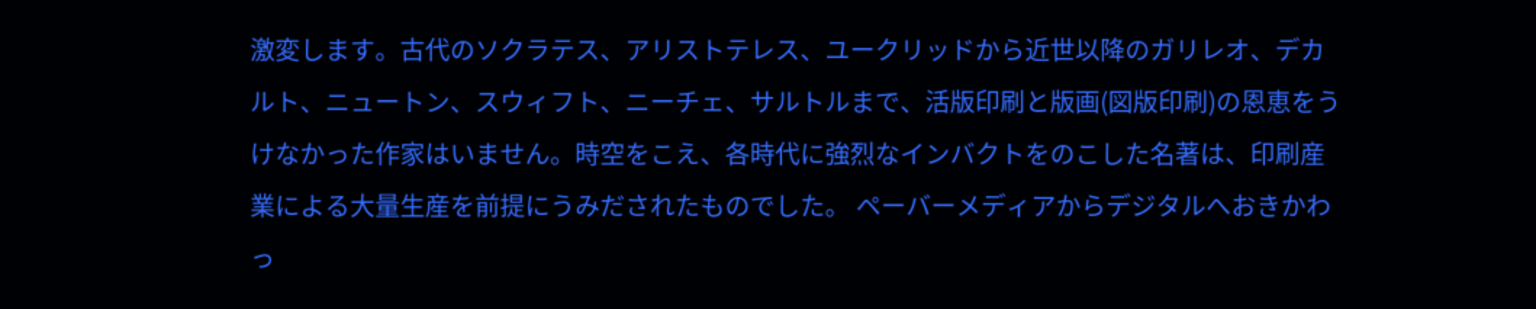激変します。古代のソクラテス、アリストテレス、ユークリッドから近世以降のガリレオ、デカルト、ニュートン、スウィフト、ニーチェ、サルトルまで、活版印刷と版画(図版印刷)の恩恵をうけなかった作家はいません。時空をこえ、各時代に強烈なインバクトをのこした名著は、印刷産業による大量生産を前提にうみだされたものでした。 ペーバーメディアからデジタルへおきかわっ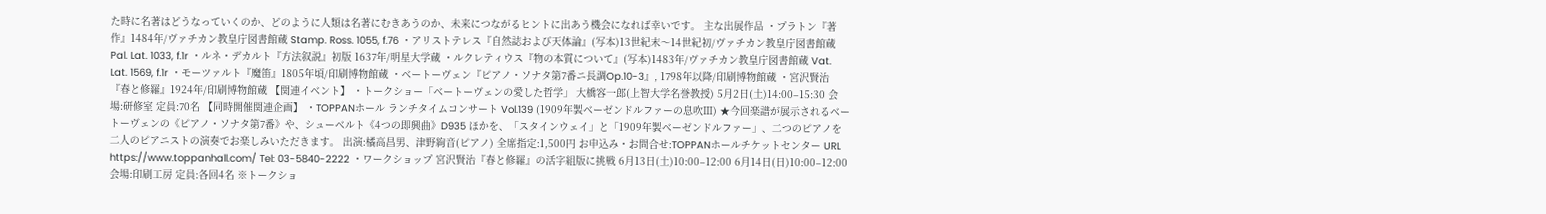た時に名著はどうなっていくのか、どのように人類は名著にむきあうのか、未来につながるヒントに出あう機会になれば幸いです。 主な出展作品 ・プラトン『著作』1484年/ヴァチカン教皇庁図書館蔵 Stamp. Ross. 1055, f.76 ・アリストテレス『自然誌および天体論』(写本)13世紀末〜14世紀初/ヴァチカン教皇庁図書館蔵 Pal. Lat. 1033, f.1r ・ルネ・デカルト『方法叙説』初版 1637年/明星大学蔵 ・ルクレティウス『物の本質について』(写本)1483年/ヴァチカン教皇庁図書館蔵 Vat. Lat. 1569, f.1r ・モーツァルト『魔笛』1805年頃/印刷博物館蔵 ・ベートーヴェン『ピアノ・ソナタ第7番ニ長調Op.10-3』, 1798年以降/印刷博物館蔵 ・宮沢賢治『春と修羅』1924年/印刷博物館蔵 【関連イベント】 ・トークショー「ベートーヴェンの愛した哲学」 大橋容一郎(上智大学名誉教授) 5月2日(土)14:00–15:30 会場:研修室 定員:70名 【同時開催関連企画】 ・TOPPANホール ランチタイムコンサート Vol.139 (1909年製ベーゼンドルファーの息吹Ⅲ) ★今回楽譜が展示されるベートーヴェンの《ピアノ・ソナタ第7番》や、シューベルト《4つの即興曲》D935 ほかを、「スタインウェイ」と「1909年製ベーゼンドルファー」、二つのピアノを二人のピアニストの演奏でお楽しみいただきます。 出演:橘高昌男、津野絢音(ピアノ) 全席指定:1,500円 お申込み・お問合せ:TOPPANホールチケットセンター URL https://www.toppanhall.com/ Tel: 03-5840-2222 ・ワークショップ 宮沢賢治『春と修羅』の活字組版に挑戦 6月13日(土)10:00–12:00 6月14日(日)10:00–12:00 会場:印刷工房 定員:各回4名 ※トークショ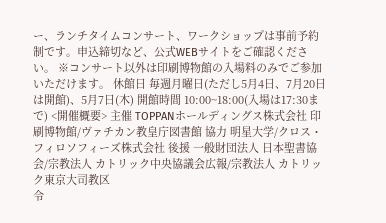ー、ランチタイムコンサート、ワークショップは事前予約制です。申込締切など、公式WEBサイトをご確認ください。 ※コンサート以外は印刷博物館の入場料のみでご参加いただけます。 休館日 毎週月曜日(ただし5月4日、7月20日は開館)、5月7日(木) 開館時間 10:00~18:00(入場は17:30まで) <開催概要> 主催 TOPPANホールディングス株式会社 印刷博物館/ヴァチカン教皇庁図書館 協力 明星大学/クロス・フィロソフィーズ株式会社 後援 一般財団法人 日本聖書協会/宗教法人 カトリック中央協議会広報/宗教法人 カトリック東京大司教区
令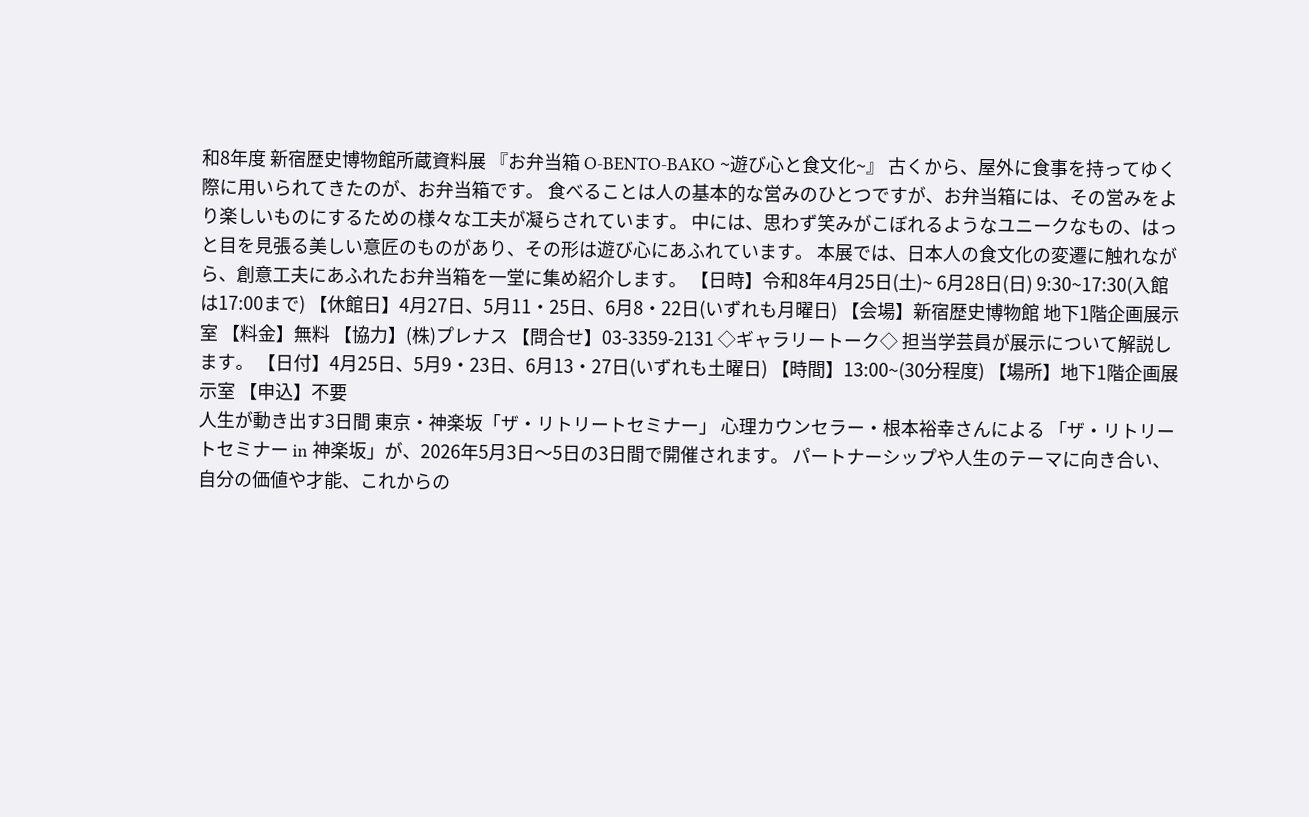和8年度 新宿歴史博物館所蔵資料展 『お弁当箱 O-BENTO-BAKO ~遊び心と食文化~』 古くから、屋外に食事を持ってゆく際に用いられてきたのが、お弁当箱です。 食べることは人の基本的な営みのひとつですが、お弁当箱には、その営みをより楽しいものにするための様々な工夫が凝らされています。 中には、思わず笑みがこぼれるようなユニークなもの、はっと目を見張る美しい意匠のものがあり、その形は遊び心にあふれています。 本展では、日本人の食文化の変遷に触れながら、創意工夫にあふれたお弁当箱を一堂に集め紹介します。 【日時】令和8年4月25日(土)~ 6月28日(日) 9:30~17:30(入館は17:00まで) 【休館日】4月27日、5月11・25日、6月8・22日(いずれも月曜日) 【会場】新宿歴史博物館 地下1階企画展示室 【料金】無料 【協力】(株)プレナス 【問合せ】03-3359-2131 ◇ギャラリートーク◇ 担当学芸員が展示について解説します。 【日付】4月25日、5月9・23日、6月13・27日(いずれも土曜日) 【時間】13:00~(30分程度) 【場所】地下1階企画展示室 【申込】不要
人生が動き出す3日間 東京・神楽坂「ザ・リトリートセミナー」 心理カウンセラー・根本裕幸さんによる 「ザ・リトリートセミナー in 神楽坂」が、2026年5月3日〜5日の3日間で開催されます。 パートナーシップや人生のテーマに向き合い、 自分の価値や才能、これからの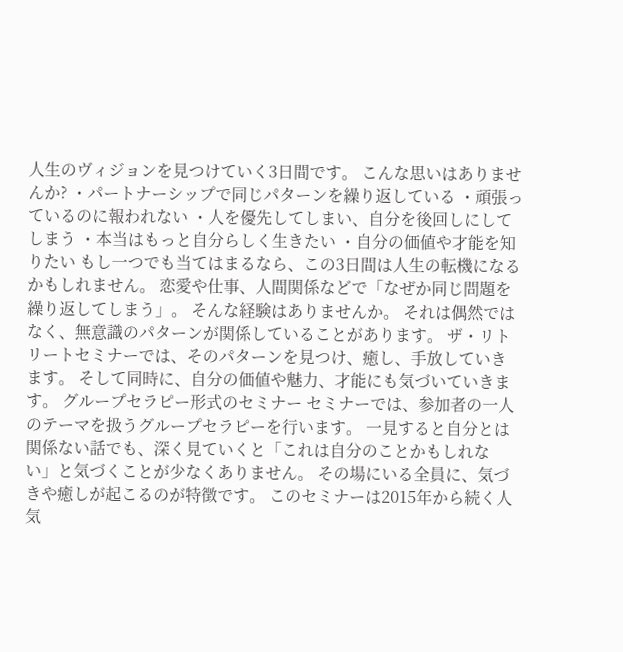人生のヴィジョンを見つけていく3日間です。 こんな思いはありませんか? ・パートナーシップで同じパターンを繰り返している ・頑張っているのに報われない ・人を優先してしまい、自分を後回しにしてしまう ・本当はもっと自分らしく生きたい ・自分の価値や才能を知りたい もし一つでも当てはまるなら、この3日間は人生の転機になるかもしれません。 恋愛や仕事、人間関係などで「なぜか同じ問題を繰り返してしまう」。 そんな経験はありませんか。 それは偶然ではなく、無意識のパターンが関係していることがあります。 ザ・リトリートセミナーでは、そのパターンを見つけ、癒し、手放していきます。 そして同時に、自分の価値や魅力、才能にも気づいていきます。 グループセラピー形式のセミナー セミナーでは、参加者の一人のテーマを扱うグループセラピーを行います。 一見すると自分とは関係ない話でも、深く見ていくと「これは自分のことかもしれない」と気づくことが少なくありません。 その場にいる全員に、気づきや癒しが起こるのが特徴です。 このセミナーは2015年から続く人気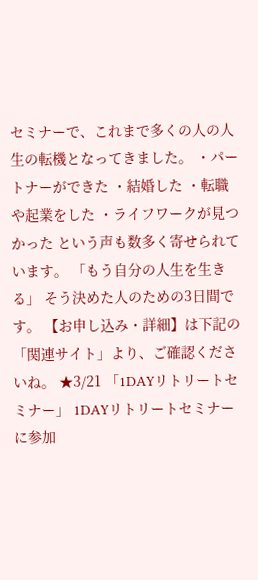セミナーで、これまで多くの人の人生の転機となってきました。 ・パートナーができた ・結婚した ・転職や起業をした ・ライフワークが見つかった という声も数多く寄せられています。 「もう自分の人生を生きる」 そう決めた人のための3日間です。 【お申し込み・詳細】は下記の「関連サイト」より、ご確認くださいね。 ★3/21 「1DAYリトリートセミナー」 1DAYリトリートセミナーに参加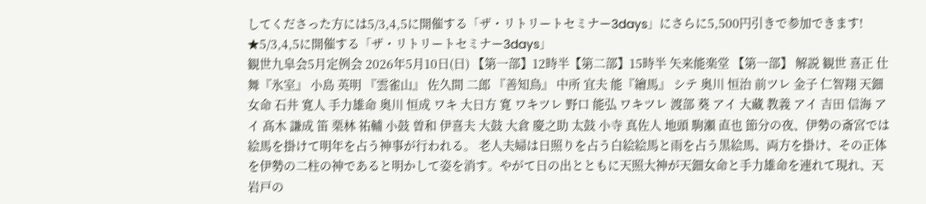してくださった方には5/3,4,5に開催する「ザ・リトリートセミナー3days」にさらに5,500円引きで参加できます! ★5/3,4,5に開催する「ザ・リトリートセミナー3days」
観世九皐会5月定例会 2026年5月10日(日) 【第一部】12時半【第二部】15時半 矢来能楽堂 【第一部】 解説 観世 喜正 仕舞『氷室』 小島 英明 『雲雀山』 佐久間 二郎 『善知鳥』 中所 宜夫 能『繪馬』 シテ 奥川 恒治 前ツレ 金子 仁智翔 天鈿女命 石井 寛人 手力雄命 奥川 恒成 ワキ 大日方 寛 ワキツレ 野口 能弘 ワキツレ 渡部 葵 アイ 大藏 教義 アイ 吉田 信海 アイ 髙木 謙成 笛 栗林 祐輔 小鼓 曽和 伊喜夫 大鼓 大倉 慶之助 太鼓 小寺 真佐人 地頭 駒瀬 直也 節分の夜、伊勢の斎宮では絵馬を掛けて明年を占う神事が行われる。 老人夫婦は日照りを占う白絵絵馬と雨を占う黒絵馬、両方を掛け、その正体を伊勢の二柱の神であると明かして姿を消す。やがて日の出とともに天照大神が天鈿女命と手力雄命を連れて現れ、天岩戸の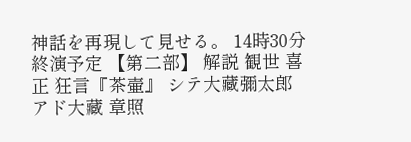神話を再現して見せる。 14時30分終演予定 【第二部】 解説 観世 喜正 狂言『茶壷』 シテ大藏彌太郎 アド大藏 章照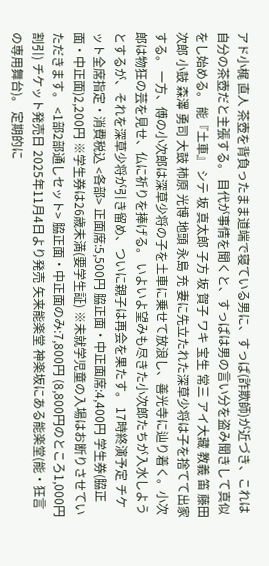アド小梶 直人 茶壺を背負ったまま道端で寝ている男に、すっぱ(詐欺師)が近づき、これは自分の茶壺だと主張する。 目代が事情を聞くと、すっぱは男の言い分を盗み聞きして真似をし始める。 能『土車』 シテ 坂 真太郎 子方 坂 賀子 ワキ 宝生 常三 アイ大藏 教義 笛 藤田 次郎 小鼓 森澤 勇司 大鼓 柿原 光博 地頭 永島 充 妻に先立たれた深草少将は子を捨てて出家する。 一方、傅の小次郎は深草少将の子を土車に乗せて放浪し、善光寺に辿り着く。小次郎は物狂の芸を見せ、仏に祈りを捧げる。 いよいよ望みも尽きた小次郎たちが入水しようとするが、それを深草少将が引き留め、ついに親子は再会を果たす。 17時終演予定 チケット全席指定・消費税込 <各部> 正面席:5,500円 脇正面・中正面席:4,400円 学生券(脇正面・中正面)2,200円 ※学生券は26歳未満(要学生証) ※未就学児童の入場はお断りさせていただきます。 <1部2部通しセット> 脇正面・中正面のみ:7,800円 (8,800円のところ1,000円割引) チケット発売日 2025年11月4日より発売 矢来能楽堂 神楽坂にある能楽堂(能・狂言の専用舞台)。 定期的に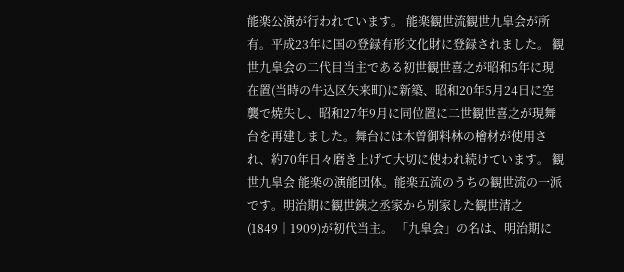能楽公演が行われています。 能楽観世流観世九皐会が所有。平成23年に国の登録有形文化財に登録されました。 観世九皐会の二代目当主である初世観世喜之が昭和5年に現在置(当時の牛込区矢来町)に新築、昭和20年5月24日に空襲で焼失し、昭和27年9月に同位置に二世観世喜之が現舞台を再建しました。舞台には木曽御料林の檜材が使用され、約70年日々磨き上げて大切に使われ続けています。 観世九皐会 能楽の演能団体。能楽五流のうちの観世流の一派です。明治期に観世銕之丞家から別家した観世清之(1849│1909)が初代当主。 「九皐会」の名は、明治期に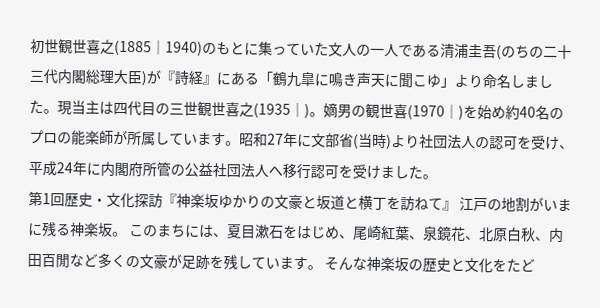初世観世喜之(1885│1940)のもとに集っていた文人の一人である清浦圭吾(のちの二十三代内閣総理大臣)が『詩経』にある「鶴九皐に鳴き声天に聞こゆ」より命名しました。現当主は四代目の三世観世喜之(1935│)。嫡男の観世喜(1970│)を始め約40名のプロの能楽師が所属しています。昭和27年に文部省(当時)より社団法人の認可を受け、平成24年に内閣府所管の公益社団法人へ移行認可を受けました。
第1回歴史・文化探訪『神楽坂ゆかりの文豪と坂道と横丁を訪ねて』 江戸の地割がいまに残る神楽坂。 このまちには、夏目漱石をはじめ、尾崎紅葉、泉鏡花、北原白秋、内田百閒など多くの文豪が足跡を残しています。 そんな神楽坂の歴史と文化をたど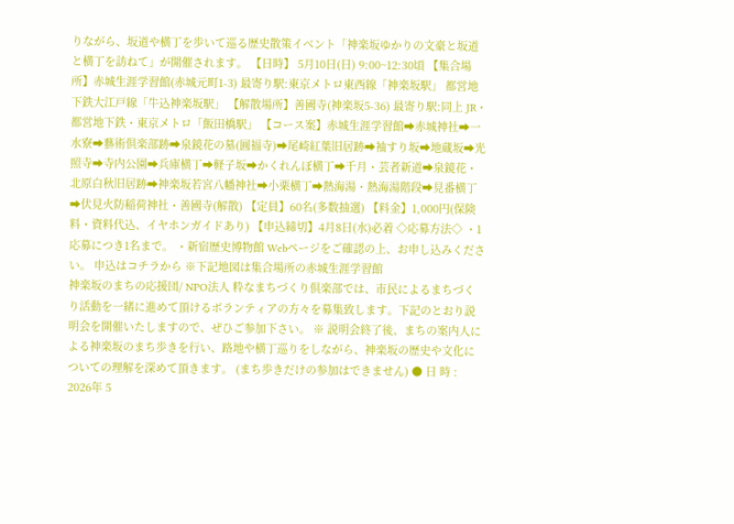りながら、坂道や横丁を歩いて巡る歴史散策イベント「神楽坂ゆかりの文豪と坂道と横丁を訪ねて」が開催されます。 【日時】 5月10日(日) 9:00~12:30頃 【集合場所】赤城生涯学習館(赤城元町1-3) 最寄り駅:東京メトロ東西線「神楽坂駅」 都営地下鉄大江戸線「牛込神楽坂駅」 【解散場所】善國寺(神楽坂5-36) 最寄り駅:同上 JR・都営地下鉄・東京メトロ「飯田橋駅」 【コース案】赤城生涯学習館➡赤城神社➡一水寮➡藝術倶楽部跡➡泉鏡花の墓(圓福寺)➡尾崎紅葉旧居跡➡袖すり坂➡地蔵坂➡光照寺➡寺内公園➡兵庫横丁➡軽子坂➡かくれんぼ横丁➡千月・芸者新道➡泉鏡花・北原白秋旧居跡➡神楽坂若宮八幡神社➡小栗横丁➡熱海湯・熱海湯階段➡見番横丁➡伏見火防稲荷神社・善國寺(解散) 【定員】60名(多数抽選) 【料金】1,000円(保険料・資料代込、イヤホンガイドあり) 【申込締切】4月8日(水)必着 ◇応募方法◇ ・1応募につき1名まで。 ・新宿歴史博物館 Webページをご確認の上、お申し込みください。 申込はコチラから ※下記地図は集合場所の赤城生涯学習館
神楽坂のまちの応援団/ NPO法人 粋なまちづくり倶楽部では、市民によるまちづくり活動を一緒に進めて頂けるボランティアの方々を募集致します。下記のとおり説明会を開催いたしますので、ぜひご参加下さい。 ※ 説明会終了後、まちの案内人による神楽坂のまち歩きを行い、路地や横丁巡りをしながら、神楽坂の歴史や文化についての理解を深めて頂きます。 (まち歩きだけの参加はできません) ● 日 時 : 2026年 5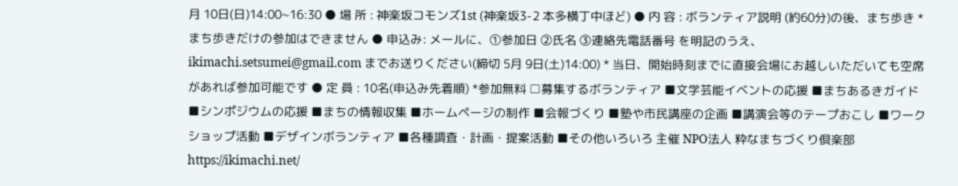月 10日(日)14:00~16:30 ● 場 所 : 神楽坂コモンズ1st (神楽坂3-2 本多横丁中ほど) ● 内 容 : ボランティア説明 (約60分)の後、まち歩き *まち歩きだけの参加はできません ● 申込み: メールに、①参加日 ②氏名 ③連絡先電話番号 を明記のうえ、ikimachi.setsumei@gmail.com までお送りください(締切 5月 9日(土)14:00) * 当日、開始時刻までに直接会場にお越しいただいても空席があれば参加可能です ● 定 員 : 10名(申込み先着順) *参加無料 □募集するボランティア ■文学芸能イベントの応援 ■まちあるきガイド ■シンポジウムの応援 ■まちの情報収集 ■ホームページの制作 ■会報づくり ■塾や市民講座の企画 ■講演会等のテープおこし ■ワークショップ活動 ■デザインボランティア ■各種調査・計画・提案活動 ■その他いろいろ 主催 NPO法人 粋なまちづくり倶楽部 https://ikimachi.net/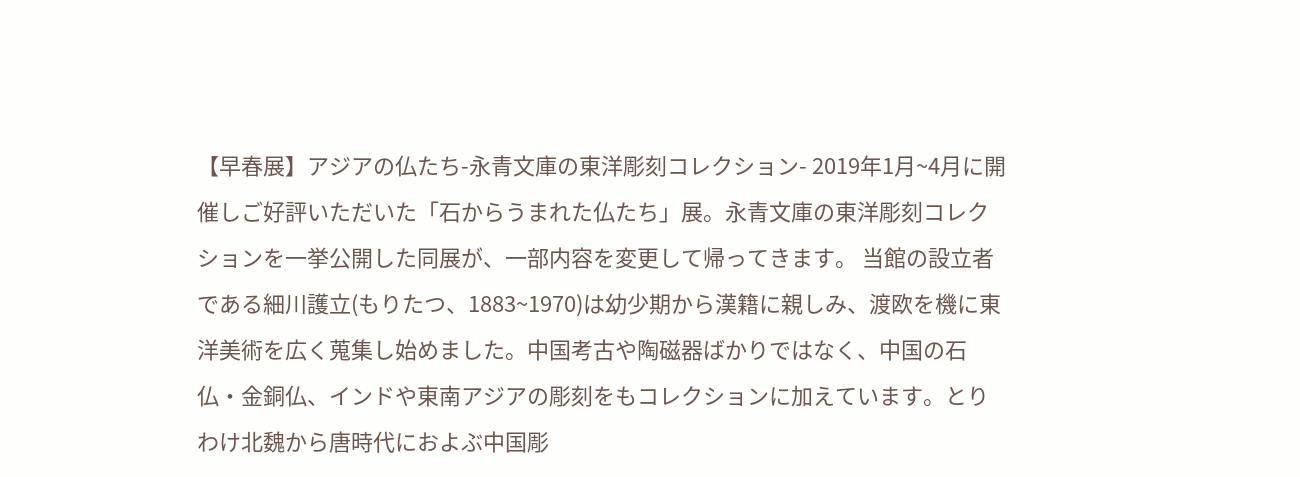【早春展】アジアの仏たち-永青文庫の東洋彫刻コレクション- 2019年1月~4月に開催しご好評いただいた「石からうまれた仏たち」展。永青文庫の東洋彫刻コレクションを一挙公開した同展が、一部内容を変更して帰ってきます。 当館の設立者である細川護立(もりたつ、1883~1970)は幼少期から漢籍に親しみ、渡欧を機に東洋美術を広く蒐集し始めました。中国考古や陶磁器ばかりではなく、中国の石仏・金銅仏、インドや東南アジアの彫刻をもコレクションに加えています。とりわけ北魏から唐時代におよぶ中国彫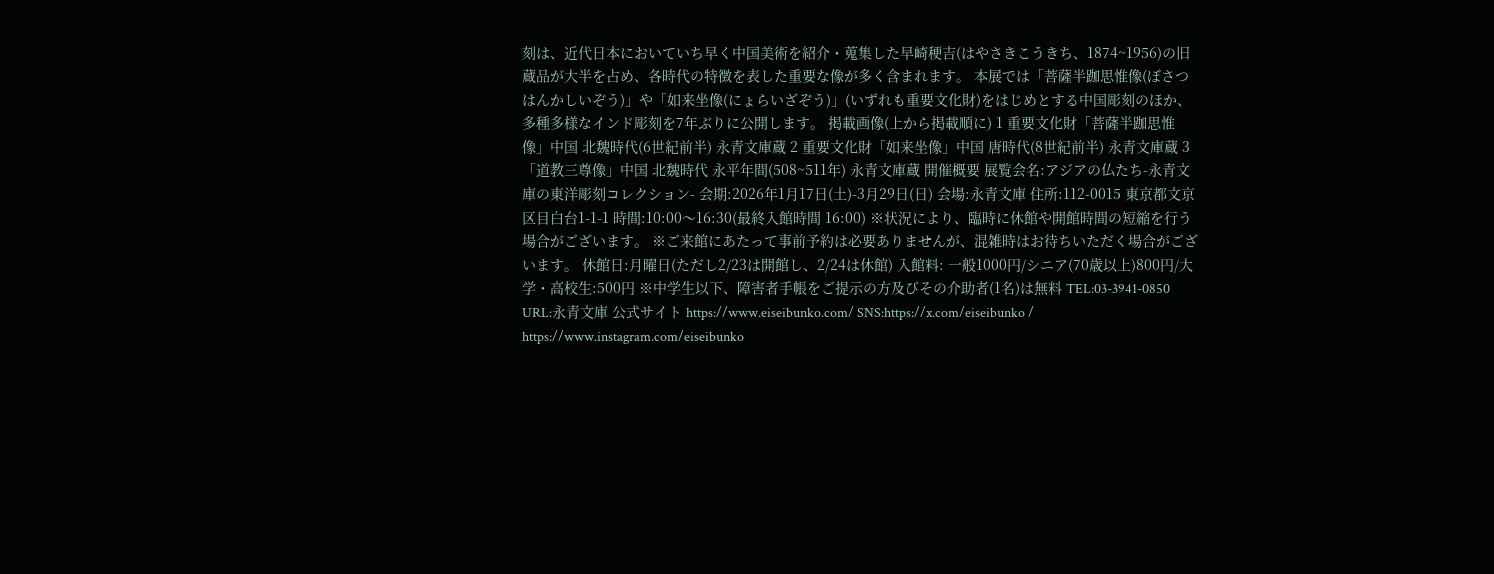刻は、近代日本においていち早く中国美術を紹介・蒐集した早崎稉吉(はやさきこうきち、1874~1956)の旧蔵品が大半を占め、各時代の特徴を表した重要な像が多く含まれます。 本展では「菩薩半跏思惟像(ぼさつはんかしいぞう)」や「如来坐像(にょらいざぞう)」(いずれも重要文化財)をはじめとする中国彫刻のほか、多種多様なインド彫刻を7年ぶりに公開します。 掲載画像(上から掲載順に) 1 重要文化財「菩薩半跏思惟像」中国 北魏時代(6世紀前半) 永青文庫蔵 2 重要文化財「如来坐像」中国 唐時代(8世紀前半) 永青文庫蔵 3 「道教三尊像」中国 北魏時代 永平年間(508~511年) 永青文庫蔵 開催概要 展覧会名:アジアの仏たち-永青文庫の東洋彫刻コレクション- 会期:2026年1月17日(土)-3月29日(日) 会場:永青文庫 住所:112-0015 東京都文京区目白台1-1-1 時間:10:00〜16:30(最終入館時間 16:00) ※状況により、臨時に休館や開館時間の短縮を行う場合がございます。 ※ご来館にあたって事前予約は必要ありませんが、混雑時はお待ちいただく場合がございます。 休館日:月曜日(ただし2/23は開館し、2/24は休館) 入館料: 一般1000円/シニア(70歳以上)800円/大学・高校生:500円 ※中学生以下、障害者手帳をご提示の方及びその介助者(1名)は無料 TEL:03-3941-0850 URL:永青文庫 公式サイト https://www.eiseibunko.com/ SNS:https://x.com/eiseibunko / https://www.instagram.com/eiseibunko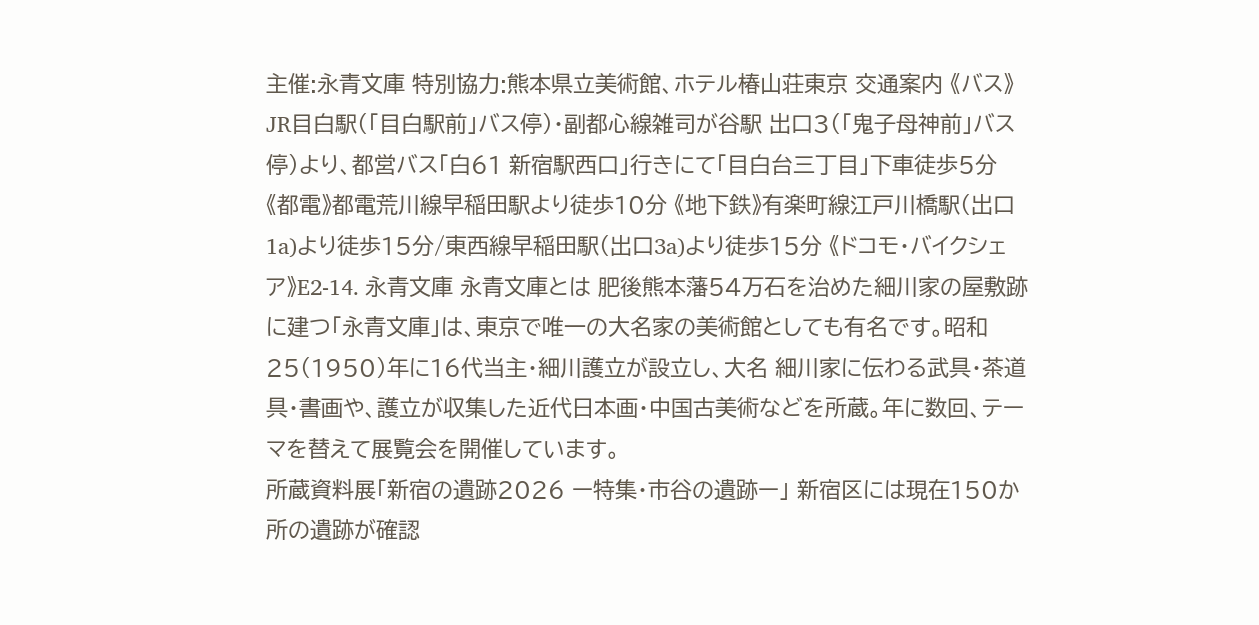主催:永青文庫 特別協力:熊本県立美術館、ホテル椿山荘東京 交通案内 《バス》JR目白駅(「目白駅前」バス停)・副都心線雑司が谷駅 出口3(「鬼子母神前」バス停)より、都営バス「白61 新宿駅西口」行きにて「目白台三丁目」下車徒歩5分 《都電》都電荒川線早稲田駅より徒歩10分 《地下鉄》有楽町線江戸川橋駅(出口1a)より徒歩15分/東西線早稲田駅(出口3a)より徒歩15分 《ドコモ・バイクシェア》E2-14. 永青文庫 永青文庫とは 肥後熊本藩54万石を治めた細川家の屋敷跡に建つ「永青文庫」は、東京で唯一の大名家の美術館としても有名です。昭和25(1950)年に16代当主・細川護立が設立し、大名 細川家に伝わる武具・茶道具・書画や、護立が収集した近代日本画・中国古美術などを所蔵。年に数回、テーマを替えて展覧会を開催しています。
所蔵資料展「新宿の遺跡2026 ー特集・市谷の遺跡ー」 新宿区には現在150か所の遺跡が確認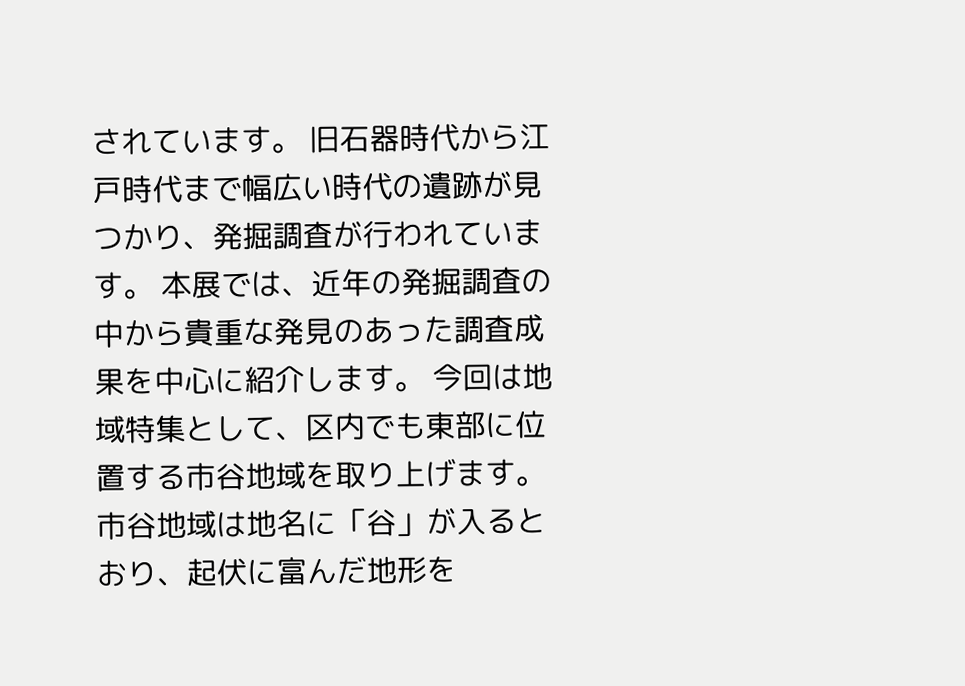されています。 旧石器時代から江戸時代まで幅広い時代の遺跡が見つかり、発掘調査が行われています。 本展では、近年の発掘調査の中から貴重な発見のあった調査成果を中心に紹介します。 今回は地域特集として、区内でも東部に位置する市谷地域を取り上げます。 市谷地域は地名に「谷」が入るとおり、起伏に富んだ地形を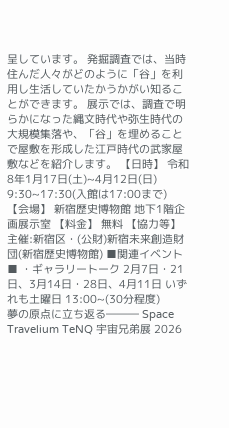呈しています。 発掘調査では、当時住んだ人々がどのように「谷」を利用し生活していたかうかがい知ることができます。 展示では、調査で明らかになった縄文時代や弥生時代の大規模集落や、「谷」を埋めることで屋敷を形成した江戸時代の武家屋敷などを紹介します。 【日時】 令和8年1月17日(土)~4月12日(日) 9:30~17:30(入館は17:00まで) 【会場】 新宿歴史博物館 地下1階企画展示室 【料金】 無料 【協力等】 主催:新宿区・(公財)新宿未来創造財団(新宿歴史博物館) ■関連イベント■ ・ギャラリートーク 2月7日・21日、3月14日・28日、4月11日 いずれも土曜日 13:00~(30分程度)
夢の原点に立ち返る――― Space Travelium TeNQ 宇宙兄弟展 2026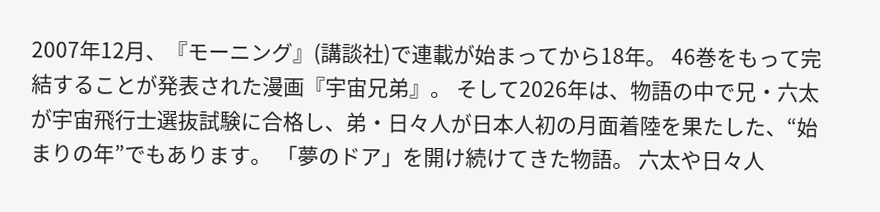2007年12月、『モーニング』(講談社)で連載が始まってから18年。 46巻をもって完結することが発表された漫画『宇宙兄弟』。 そして2026年は、物語の中で兄・六太が宇宙飛行士選抜試験に合格し、弟・日々人が日本人初の月面着陸を果たした、“始まりの年”でもあります。 「夢のドア」を開け続けてきた物語。 六太や日々人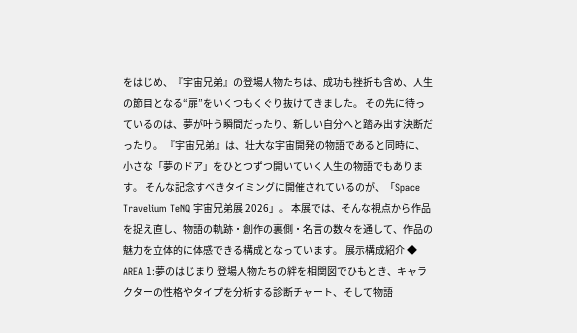をはじめ、『宇宙兄弟』の登場人物たちは、成功も挫折も含め、人生の節目となる“扉”をいくつもくぐり抜けてきました。 その先に待っているのは、夢が叶う瞬間だったり、新しい自分へと踏み出す決断だったり。 『宇宙兄弟』は、壮大な宇宙開発の物語であると同時に、小さな「夢のドア」をひとつずつ開いていく人生の物語でもあります。 そんな記念すべきタイミングに開催されているのが、「Space Travelium TeNQ 宇宙兄弟展 2026」。 本展では、そんな視点から作品を捉え直し、物語の軌跡・創作の裏側・名言の数々を通して、作品の魅力を立体的に体感できる構成となっています。 展示構成紹介 ◆ AREA 1:夢のはじまり 登場人物たちの絆を相関図でひもとき、キャラクターの性格やタイプを分析する診断チャート、そして物語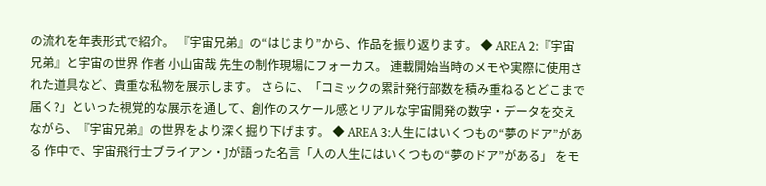の流れを年表形式で紹介。 『宇宙兄弟』の“はじまり”から、作品を振り返ります。 ◆ AREA 2:『宇宙兄弟』と宇宙の世界 作者 小山宙哉 先生の制作現場にフォーカス。 連載開始当時のメモや実際に使用された道具など、貴重な私物を展示します。 さらに、「コミックの累計発行部数を積み重ねるとどこまで届く?」といった視覚的な展示を通して、創作のスケール感とリアルな宇宙開発の数字・データを交えながら、『宇宙兄弟』の世界をより深く掘り下げます。 ◆ AREA 3:人生にはいくつもの“夢のドア”がある 作中で、宇宙飛行士ブライアン・Jが語った名言「人の人生にはいくつもの“夢のドア”がある」 をモ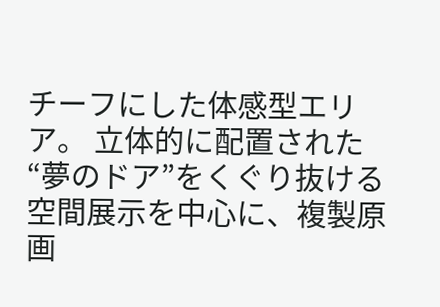チーフにした体感型エリア。 立体的に配置された“夢のドア”をくぐり抜ける空間展示を中心に、複製原画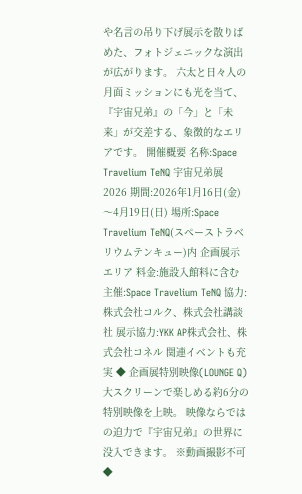や名言の吊り下げ展示を散りばめた、フォトジェニックな演出が広がります。 六太と日々人の月面ミッションにも光を当て、『宇宙兄弟』の「今」と「未来」が交差する、象徴的なエリアです。 開催概要 名称:Space Travelium TeNQ 宇宙兄弟展 2026 期間:2026年1月16日(金)〜4月19日(日) 場所:Space Travelium TeNQ(スペーストラベリウムテンキュー)内 企画展示エリア 料金:施設入館料に含む 主催:Space Travelium TeNQ 協力:株式会社コルク、株式会社講談社 展示協力:YKK AP株式会社、株式会社コネル 関連イベントも充実 ◆ 企画展特別映像(LOUNGE Q) 大スクリーンで楽しめる約6分の特別映像を上映。 映像ならではの迫力で『宇宙兄弟』の世界に没入できます。 ※動画撮影不可 ◆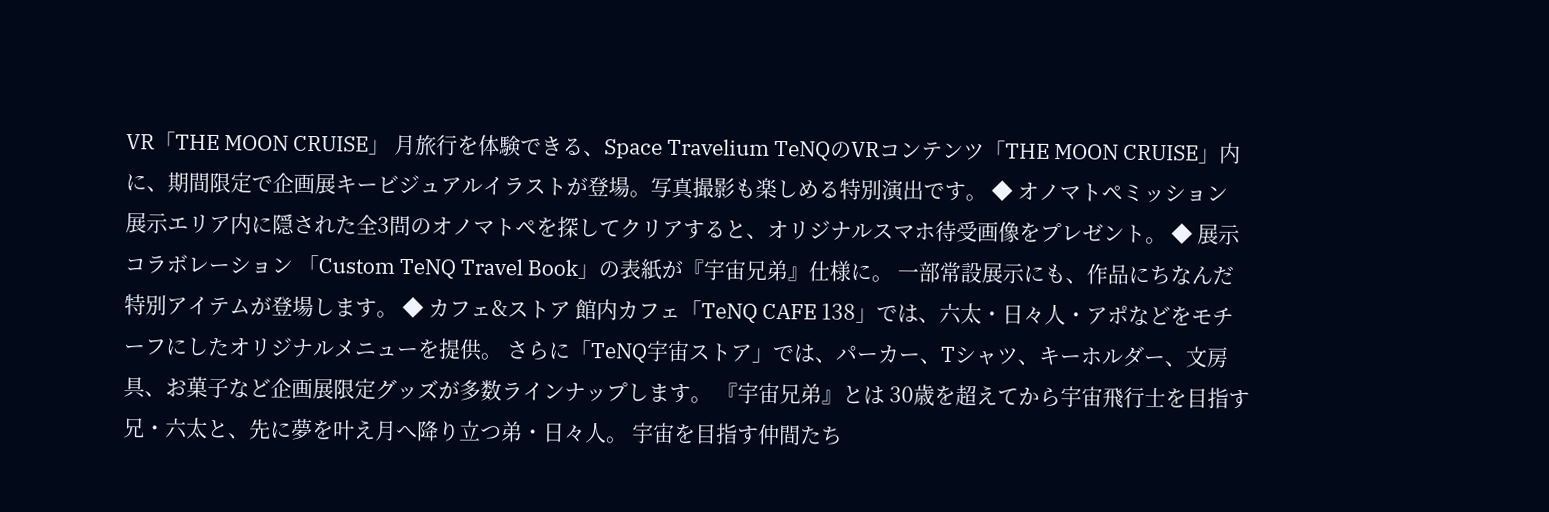VR「THE MOON CRUISE」 月旅行を体験できる、Space Travelium TeNQのVRコンテンツ「THE MOON CRUISE」内に、期間限定で企画展キービジュアルイラストが登場。写真撮影も楽しめる特別演出です。 ◆ オノマトペミッション 展示エリア内に隠された全3問のオノマトペを探してクリアすると、オリジナルスマホ待受画像をプレゼント。 ◆ 展示コラボレーション 「Custom TeNQ Travel Book」の表紙が『宇宙兄弟』仕様に。 一部常設展示にも、作品にちなんだ特別アイテムが登場します。 ◆ カフェ&ストア 館内カフェ「TeNQ CAFE 138」では、六太・日々人・アポなどをモチーフにしたオリジナルメニューを提供。 さらに「TeNQ宇宙ストア」では、パーカー、Tシャツ、キーホルダー、文房具、お菓子など企画展限定グッズが多数ラインナップします。 『宇宙兄弟』とは 30歳を超えてから宇宙飛行士を目指す兄・六太と、先に夢を叶え月へ降り立つ弟・日々人。 宇宙を目指す仲間たち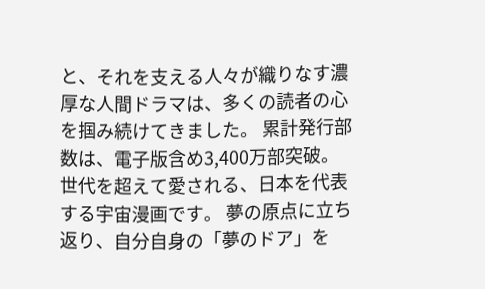と、それを支える人々が織りなす濃厚な人間ドラマは、多くの読者の心を掴み続けてきました。 累計発行部数は、電子版含め3,400万部突破。 世代を超えて愛される、日本を代表する宇宙漫画です。 夢の原点に立ち返り、自分自身の「夢のドア」を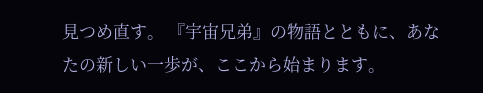見つめ直す。 『宇宙兄弟』の物語とともに、あなたの新しい一歩が、ここから始まります。